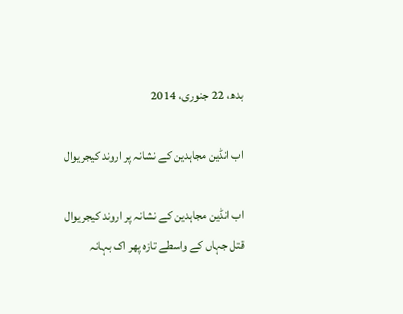بدھ، 22 جنوری، 2014

اب انڈین مجاہدین کے نشانہ پر اروند کیجریوال

اب انڈین مجاہدین کے نشانہ پر اروند کیجریوال
قتل جہاں کے واسطے تازہ پھر اک بہانہ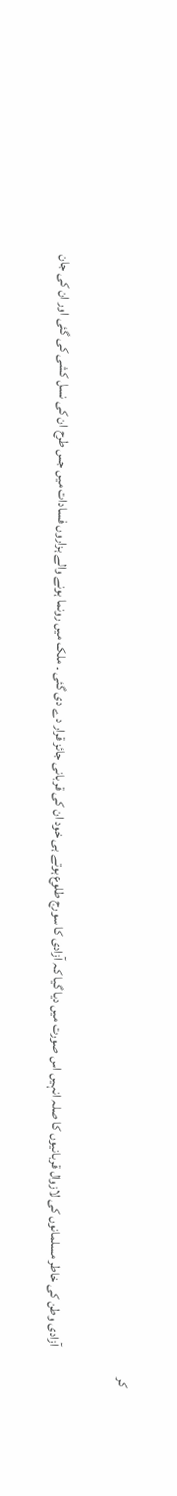کر

                آزادی وطن کی خاطر مسلمانوں کی لازوال قربانیوں کا صلہ انہیں اس صورت میں دیا گیا کہ آزادی کا سورج طلوع ہوتے ہی خود ان کی قربانی جائز قرار دے دی گئی ۔ ملک میں رونما ہونے والے ہزاروں فسادات میں جس طرح ان کی نسل کشی کی گئی اور ان کی جان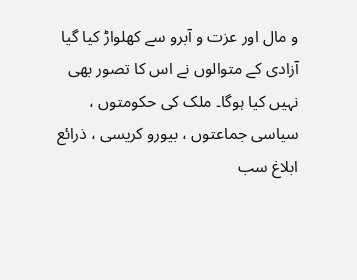و مال اور عزت و آبرو سے کھلواڑ کیا گیا آزادی کے متوالوں نے اس کا تصور بھی نہیں کیا ہوگا۔ ملک کی حکومتوں ، سیاسی جماعتوں ، بیورو کریسی ، ذرائع ابلاغ سب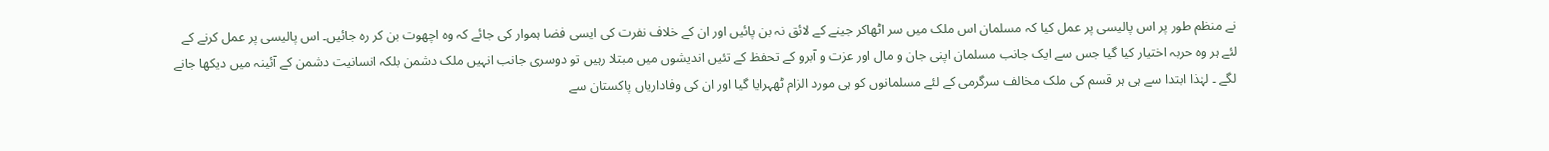نے منظم طور پر اس پالیسی پر عمل کیا کہ مسلمان اس ملک میں سر اٹھاکر جینے کے لائق نہ بن پائیں اور ان کے خلاف نفرت کی ایسی فضا ہموار کی جائے کہ وہ اچھوت بن کر رہ جائیں۔ اس پالیسی پر عمل کرنے کے لئے ہر وہ حربہ اختیار کیا گیا جس سے ایک جانب مسلمان اپنی جان و مال اور عزت و آبرو کے تحفظ کے تئیں اندیشوں میں مبتلا رہیں تو دوسری جانب انہیں ملک دشمن بلکہ انسانیت دشمن کے آئینہ میں دیکھا جانے لگے ۔ لہٰذا ابتدا سے ہی ہر قسم کی ملک مخالف سرگرمی کے لئے مسلمانوں کو ہی مورد الزام ٹھہرایا گیا اور ان کی وفاداریاں پاکستان سے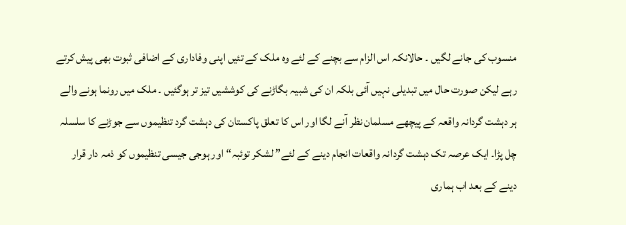منسوب کی جانے لگیں ۔ حالانکہ اس الزام سے بچنے کے لئے وہ ملک کے تئیں اپنی وفاداری کے اضافی ثبوت بھی پیش کرتے رہے لیکن صورت حال میں تبدیلی نہیں آئی بلکہ ان کی شبیہ بگاڑنے کی کوششیں تیز تر ہوگئیں ۔ ملک میں رونما ہونے والے ہر دہشت گردانہ واقعہ کے پیچھے مسلمان نظر آنے لگا اور اس کا تعلق پاکستان کی دہشت گرد تنظیموں سے جوڑنے کا سلسلہ چل پڑا۔ ایک عرصہ تک دہشت گردانہ واقعات انجام دینے کے لئے” لشکر توئبہ“اور ہوجی جیسی تنظیموں کو ذمہ دار قرار دینے کے بعد اب ہماری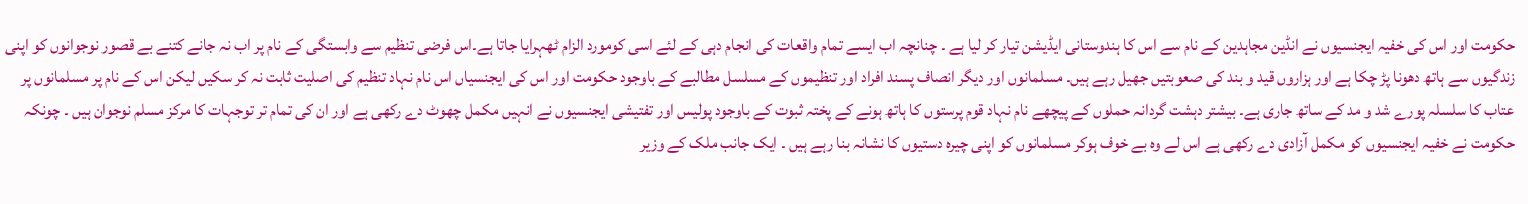حکومت اور اس کی خفیہ ایجنسیوں نے انڈین مجاہدین کے نام سے اس کا ہندوستانی ایڈیشن تیار کر لیا ہے ۔ چنانچہ اب ایسے تمام واقعات کی انجام دہی کے لئے اسی کومورد الزام ٹھہرایا جاتا ہے۔اس فرضی تنظیم سے وابستگی کے نام پر اب نہ جانے کتنے بے قصور نوجوانوں کو اپنی زندگیوں سے ہاتھ دھونا پڑ چکا ہے اور ہزاروں قید و بند کی صعوبتیں جھیل رہے ہیں۔ مسلمانوں اور دیگر انصاف پسند افراد اور تنظیموں کے مسلسل مطالبے کے باوجود حکومت اور اس کی ایجنسیاں اس نام نہاد تنظیم کی اصلیت ثابت نہ کر سکیں لیکن اس کے نام پر مسلمانوں پر عتاب کا سلسلہ پورے شد و مد کے ساتھ جاری ہے۔ بیشتر دہشت گردانہ حملوں کے پیچھے نام نہاد قوم پرستوں کا ہاتھ ہونے کے پختہ ثبوت کے باوجود پولیس اور تفتیشی ایجنسیوں نے انہیں مکمل چھوٹ دے رکھی ہے اور ان کی تمام تر توجہات کا مرکز مسلم نوجوان ہیں ۔ چونکہ حکومت نے خفیہ ایجنسیوں کو مکمل آزادی دے رکھی ہے اس لے وہ بے خوف ہوکر مسلمانوں کو اپنی چیرہ دستیوں کا نشانہ بنا رہے ہیں ۔ ایک جانب ملک کے وزیر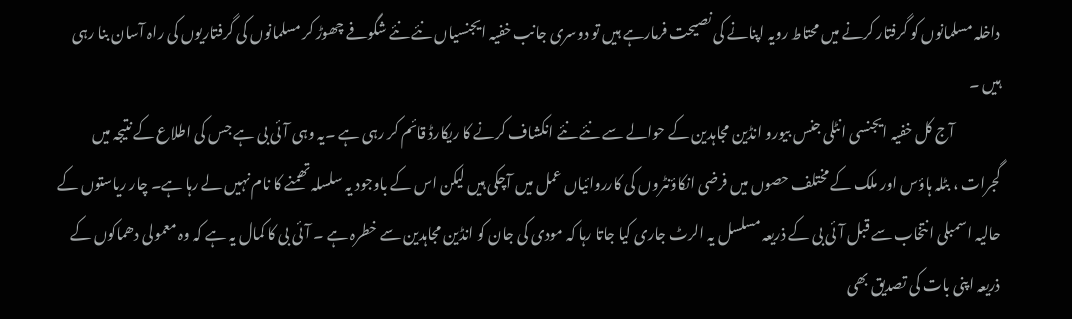داخلہ مسلمانوں کو گرفتار کرنے میں محتاط رویہ اپنانے کی نصیحت فرمارہے ہیں تو دوسری جانب خفیہ ایجنسیاں نئے نئے شگوفے چھوڑ کر مسلمانوں کی گرفتاریوں کی راہ آسان بنا رہی ہیں ۔
                آج کل خفیہ ایجنسی انٹلی جنس بیورو انڈین مجاہدین کے حوالے سے نئے نئے انکشاف کرنے کا ریکارڈ قائم کر رہی ہے ۔یہ وہی آئی بی ہے جس کی اطلاع کے نتیجہ میں گجرات ، بٹلہ ہاؤس اور ملک کے مختلف حصوں میں فرضی انکاؤنٹروں کی کارروائیاں عمل میں آچکی ہیں لیکن اس کے باوجود یہ سلسلہ تھمنے کا نام نہیں لے رہا ہے۔ چار ریاستوں کے حالیہ اسمبلی انتخاب سے قبل آئی بی کے ذریعہ مسلسل یہ الرٹ جاری کیا جاتا رہا کہ مودی کی جان کو انڈین مجاہدین سے خطرہ ہے ۔ آئی بی کا کمال یہ ہے کہ وہ معمولی دھماکوں کے ذریعہ اپنی بات کی تصدیق بھی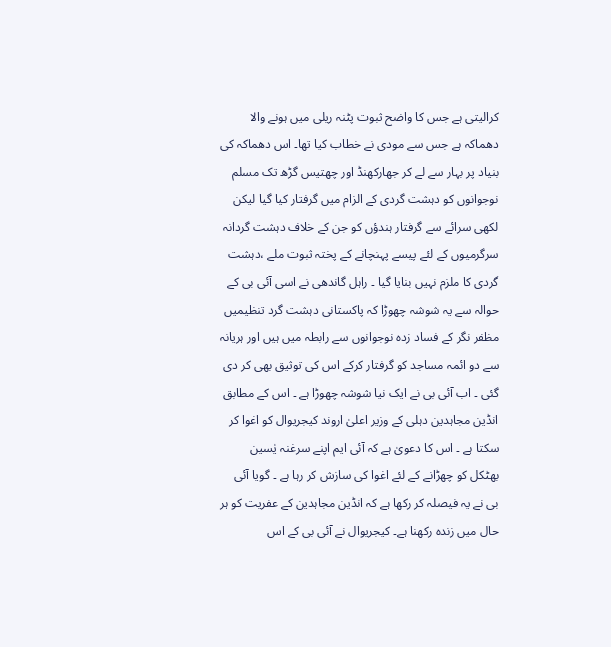کرالیتی ہے جس کا واضح ثبوت پٹنہ ریلی میں ہونے والا دھماکہ ہے جس سے مودی نے خطاب کیا تھا۔ اس دھماکہ کی بنیاد پر بہار سے لے کر جھارکھنڈ اور چھتیس گڑھ تک مسلم نوجوانوں کو دہشت گردی کے الزام میں گرفتار کیا گیا لیکن لکھی سرائے سے گرفتار ہندؤں کو جن کے خلاف دہشت گردانہ سرگرمیوں کے لئے پیسے پہنچانے کے پختہ ثبوت ملے ،دہشت گردی کا ملزم نہیں بنایا گیا ۔ راہل گاندھی نے اسی آئی بی کے حوالہ سے یہ شوشہ چھوڑا کہ پاکستانی دہشت گرد تنظیمیں مظفر نگر کے فساد زدہ نوجوانوں سے رابطہ میں ہیں اور ہریانہ سے دو ائمہ مساجد کو گرفتار کرکے اس کی توثیق بھی کر دی گئی ۔ اب آئی بی نے ایک نیا شوشہ چھوڑا ہے ۔ اس کے مطابق انڈین مجاہدین دہلی کے وزیر اعلیٰ اروند کیجریوال کو اغوا کر سکتا ہے ۔ اس کا دعویٰ ہے کہ آئی ایم اپنے سرغنہ یٰسین بھٹکل کو چھڑانے کے لئے اغوا کی سازش کر رہا ہے ۔ گویا آئی بی نے یہ فیصلہ کر رکھا ہے کہ انڈین مجاہدین کے عفریت کو ہر حال میں زندہ رکھنا ہے۔ کیجریوال نے آئی بی کے اس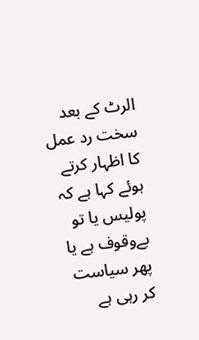الرٹ کے بعد سخت رد عمل کا اظہار کرتے ہوئے کہا ہے کہ پولیس یا تو بےوقوف ہے یا پھر سیاست کر رہی ہے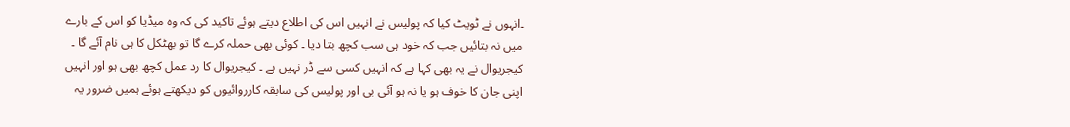۔انہوں نے ٹویٹ کیا کہ پولیس نے انہیں اس کی اطلاع دیتے ہوئے تاکید کی کہ وہ میڈیا کو اس کے بارے میں نہ بتائیں جب کہ خود ہی سب کچھ بتا دیا ۔ کوئی بھی حملہ کرے گا تو بھٹکل کا ہی نام آئے گا ۔ کیجریوال نے یہ بھی کہا ہے کہ انہیں کسی سے ڈر نہیں ہے ۔ کیجریوال کا رد عمل کچھ بھی ہو اور انہیں اپنی جان کا خوف ہو یا نہ ہو آئی بی اور پولیس کی سابقہ کارروائیوں کو دیکھتے ہوئے ہمیں ضرور یہ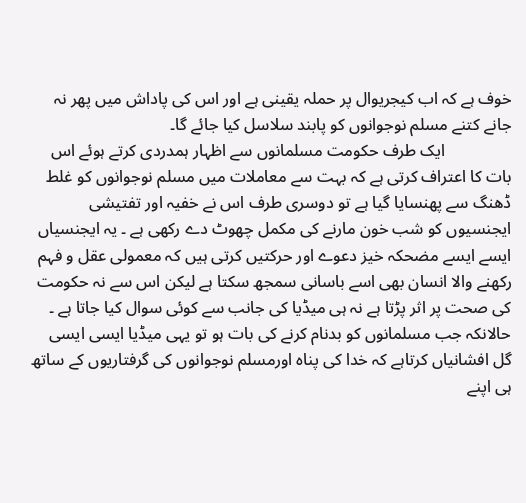خوف ہے کہ اب کیجریوال پر حملہ یقینی ہے اور اس کی پاداش میں پھر نہ جانے کتنے مسلم نوجوانوں کو پابند سلاسل کیا جائے گا۔
                ایک طرف حکومت مسلمانوں سے اظہار ہمدردی کرتے ہوئے اس بات کا اعتراف کرتی ہے کہ بہت سے معاملات میں مسلم نوجوانوں کو غلط ڈھنگ سے پھنسایا گیا ہے تو دوسری طرف اس نے خفیہ اور تفتیشی ایجنسیوں کو شب خون مارنے کی مکمل چھوٹ دے رکھی ہے ۔ یہ ایجنسیاں ایسے ایسے مضحکہ خیز دعوے اور حرکتیں کرتی ہیں کہ معمولی عقل و فہم رکھنے والا انسان بھی اسے باسانی سمجھ سکتا ہے لیکن اس سے نہ حکومت کی صحت پر اثر پڑتا ہے نہ ہی میڈیا کی جانب سے کوئی سوال کیا جاتا ہے ۔ حالانکہ جب مسلمانوں کو بدنام کرنے کی بات ہو تو یہی میڈیا ایسی ایسی گل افشانیاں کرتاہے کہ خدا کی پناہ اورمسلم نوجوانوں کی گرفتاریوں کے ساتھ ہی اپنے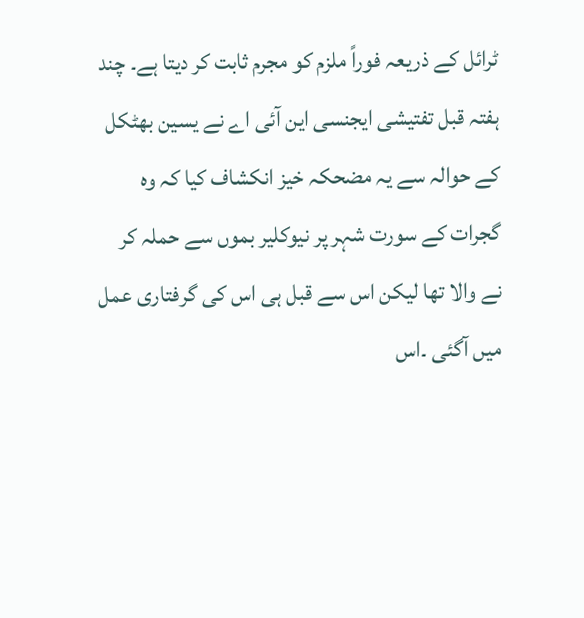ٹرائل کے ذریعہ فوراً ملزم کو مجرم ثابت کر دیتا ہے۔ چند ہفتہ قبل تفتیشی ایجنسی این آئی اے نے یسین بھٹکل کے حوالہ سے یہ مضحکہ خیز انکشاف کیا کہ وہ گجرات کے سورت شہر پر نیوکلیر بموں سے حملہ کر نے والا تھا لیکن اس سے قبل ہی اس کی گرفتاری عمل میں آگئی ۔اس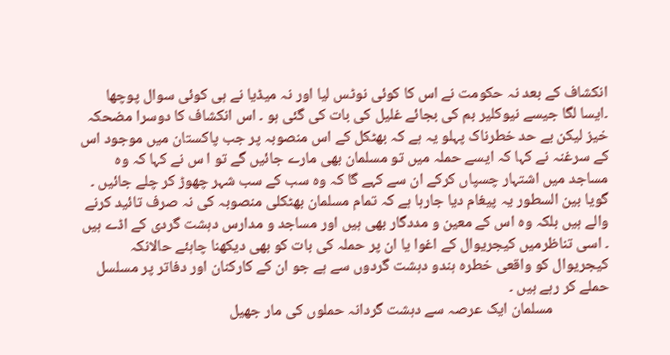انکشاف کے بعد نہ حکومت نے اس کا کوئی نوٹس لیا اور نہ میڈیا نے ہی کوئی سوال پوچھا ۔ایسا لگا جیسے نیوکلیر بم کی بجائے غلیل کی بات کی گئی ہو ۔ اس انکشاف کا دوسرا مضحکہ خیز لیکن بے حد خطرناک پہلو یہ ہے کہ بھٹکل کے اس منصوبہ پر جب پاکستان میں موجود اس کے سرغنہ نے کہا کہ ایسے حملہ میں تو مسلمان بھی مارے جائیں گے تو ا س نے کہا کہ وہ مساجد میں اشتہار چسپاں کرکے ان سے کہے گا کہ وہ سب کے سب شہر چھوڑ کر چلے جائیں ۔ گویا بین السطور یہ پیغام دیا جارہا ہے کہ تمام مسلمان بھٹکلی منصوبہ کی نہ صرف تائید کرنے والے ہیں بلکہ وہ اس کے معین و مددگار بھی ہیں اور مساجد و مدارس دہشت گردی کے اڈے ہیں ۔ اسی تناظرمیں کیجریوال کے اغوا یا ان پر حملہ کی بات کو بھی دیکھنا چاہئے حالانکہ کیجریوال کو واقعی خطرہ ہندو دہشت گردوں سے ہے جو ان کے کارکنان اور دفاتر پر مسلسل حملے کر رہے ہیں ۔
                مسلمان ایک عرصہ سے دہشت گردانہ حملوں کی مار جھیل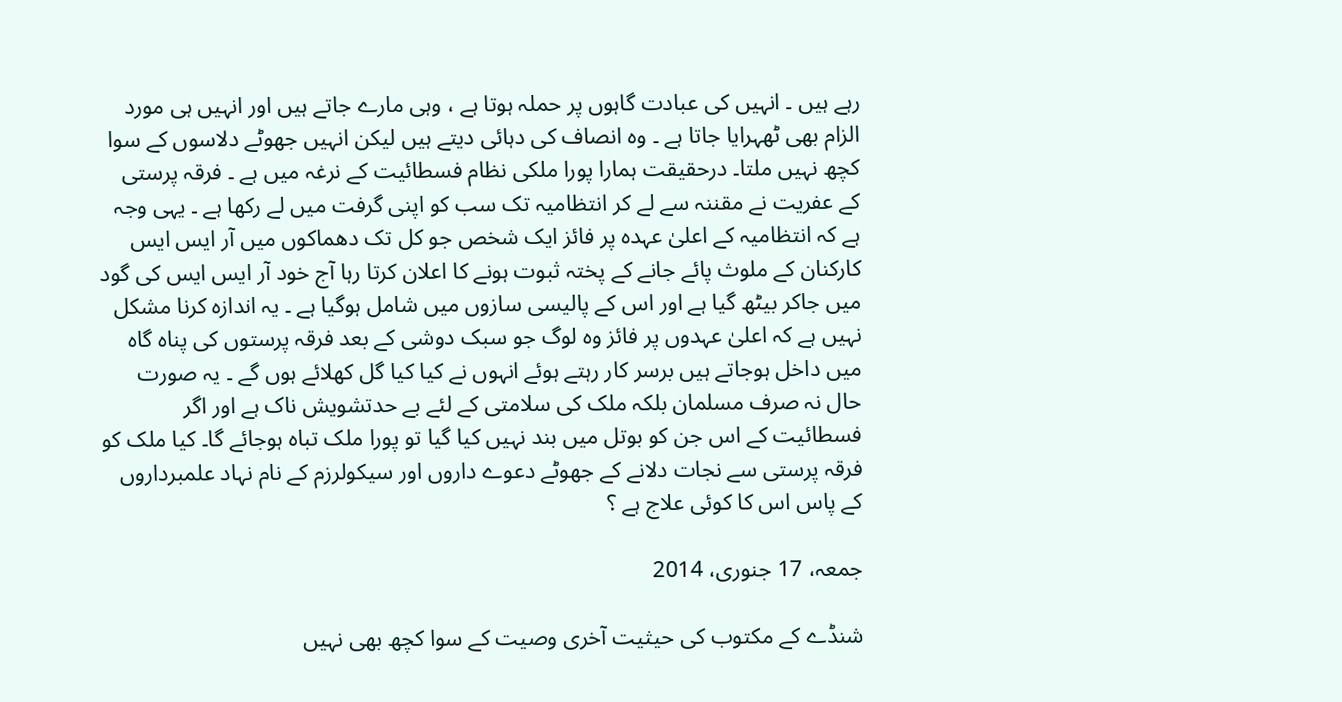رہے ہیں ۔ انہیں کی عبادت گاہوں پر حملہ ہوتا ہے ، وہی مارے جاتے ہیں اور انہیں ہی مورد الزام بھی ٹھہرایا جاتا ہے ۔ وہ انصاف کی دہائی دیتے ہیں لیکن انہیں جھوٹے دلاسوں کے سوا کچھ نہیں ملتا۔ درحقیقت ہمارا پورا ملکی نظام فسطائیت کے نرغہ میں ہے ۔ فرقہ پرستی کے عفریت نے مقننہ سے لے کر انتظامیہ تک سب کو اپنی گرفت میں لے رکھا ہے ۔ یہی وجہ ہے کہ انتظامیہ کے اعلیٰ عہدہ پر فائز ایک شخص جو کل تک دھماکوں میں آر ایس ایس کارکنان کے ملوث پائے جانے کے پختہ ثبوت ہونے کا اعلان کرتا رہا آج خود آر ایس ایس کی گود میں جاکر بیٹھ گیا ہے اور اس کے پالیسی سازوں میں شامل ہوگیا ہے ۔ یہ اندازہ کرنا مشکل نہیں ہے کہ اعلیٰ عہدوں پر فائز وہ لوگ جو سبک دوشی کے بعد فرقہ پرستوں کی پناہ گاہ میں داخل ہوجاتے ہیں برسر کار رہتے ہوئے انہوں نے کیا کیا گل کھلائے ہوں گے ۔ یہ صورت حال نہ صرف مسلمان بلکہ ملک کی سلامتی کے لئے بے حدتشویش ناک ہے اور اگر فسطائیت کے اس جن کو بوتل میں بند نہیں کیا گیا تو پورا ملک تباہ ہوجائے گا۔ کیا ملک کو فرقہ پرستی سے نجات دلانے کے جھوٹے دعوے داروں اور سیکولرزم کے نام نہاد علمبرداروں کے پاس اس کا کوئی علاج ہے ؟

جمعہ، 17 جنوری، 2014

شنڈے کے مکتوب کی حیثیت آخری وصیت کے سوا کچھ بھی نہیں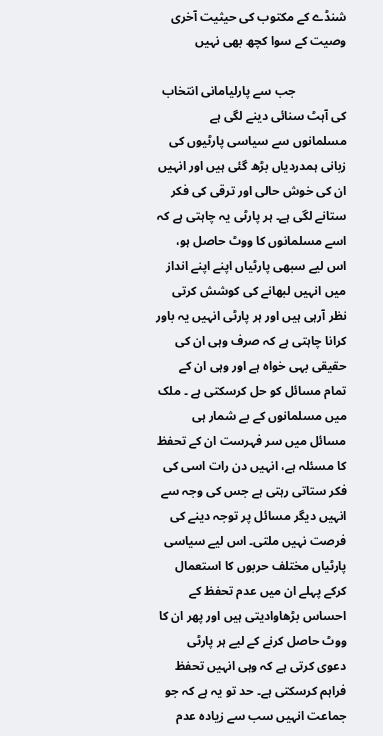شنڈے کے مکتوب کی حیثیت آخری وصیت کے سوا کچھ بھی نہیں

                جب سے پارلیامانی انتخاب کی آہٹ سنائی دینے لگی ہے مسلمانوں سے سیاسی پارٹیوں کی زبانی ہمدردیاں بڑھ گئی ہیں اور انہیں ان کی خوش حالی اور ترقی کی فکر ستانے لگی ہے۔ ہر پارٹی یہ چاہتی ہے کہ اسے مسلمانوں کا ووٹ حاصل ہو، اس لیے سبھی پارٹیاں اپنے اپنے انداز میں انہیں لبھانے کی کوشش کرتی نظر آرہی ہیں اور ہر پارٹی انہیں یہ باور کرانا چاہتی ہے کہ صرف وہی ان کی حقیقی بہی خواہ ہے اور وہی ان کے تمام مسائل کو حل کرسکتی ہے ۔ ملک میں مسلمانوں کے بے شمار ہی مسائل میں سر فہرست ان کے تحفظ کا مسئلہ ہے، انہیں دن رات اسی کی فکر ستاتی رہتی ہے جس کی وجہ سے انہیں دیگر مسائل پر توجہ دینے کی فرصت نہیں ملتی۔ اس لیے سیاسی پارٹیاں مختلف حربوں کا استعمال کرکے پہلے ان میں عدم تحفظ کے احساس بڑھاوادیتی ہیں اور پھر ان کا ووٹ حاصل کرنے کے لیے ہر پارٹی دعوی کرتی ہے کہ وہی انہیں تحفظ فراہم کرسکتی ہے۔ حد تو یہ ہے کہ جو جماعت انہیں سب سے زیادہ عدم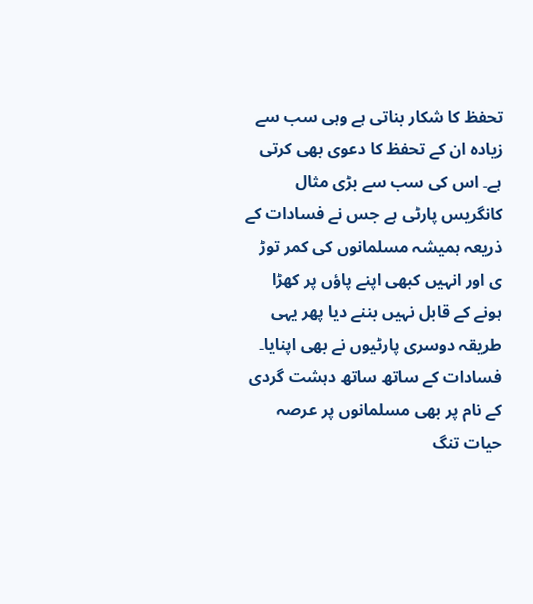تحفظ کا شکار بناتی ہے وہی سب سے زیادہ ان کے تحفظ کا دعوی بھی کرتی ہے۔ اس کی سب سے بڑی مثال کانگریس پارٹی ہے جس نے فسادات کے ذریعہ ہمیشہ مسلمانوں کی کمر توڑ ی اور انہیں کبھی اپنے پاؤں پر کھڑا ہونے کے قابل نہیں بننے دیا پھر یہی طریقہ دوسری پارٹیوں نے بھی اپنایا۔ فسادات کے ساتھ ساتھ دہشت گردی کے نام پر بھی مسلمانوں پر عرصہ حیات تنگ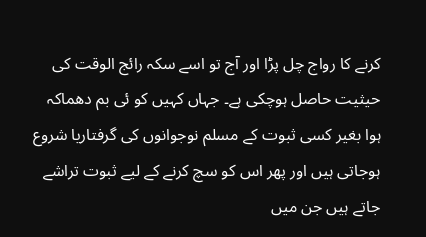کرنے کا رواج چل پڑا اور آج تو اسے سکہ رائج الوقت کی حیثیت حاصل ہوچکی ہے۔ جہاں کہیں کو ئی بم دھماکہ ہوا بغیر کسی ثبوت کے مسلم نوجوانوں کی گرفتاریا شروع ہوجاتی ہیں اور پھر اس کو سچ کرنے کے لیے ثبوت تراشے جاتے ہیں جن میں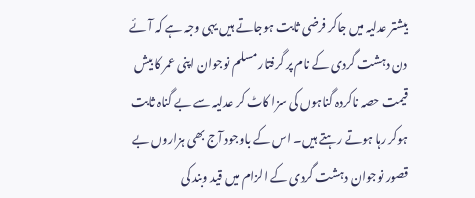بیشتر عدلیہ میں جاکر فرضی ثابت ہوجاتے ہیں یہی وجہ ہے کہ آئے دن دہشت گردی کے نام پر گرفتار مسلم نوجوان اپنی عمر کا بیش قیمت حصہ ناکردہ گناہوں کی سزا کاٹ کر عدلیہ سے بے گناہ ثابت ہوکر رہا ہوتے رہتے ہیں۔ اس کے باوجود آج بھی ہزاروں بے قصور نوجوان دہشت گردی کے الزام میں قید وبند کی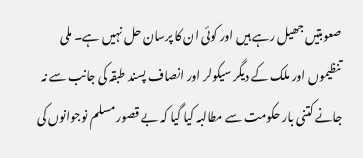صعوبتیں جھیل رہے ہیں اور کوئی ان کا پرسان حل نہیں ہے۔ ملی تنظیموں اور ملک کے دیگر سیکولر اور انصاف پسند طبقہ کی جانب سے نہ جانے کتنی بار حکومت سے مطالبہ کیا گیا کہ بے قصور مسلم نوجوانوں کی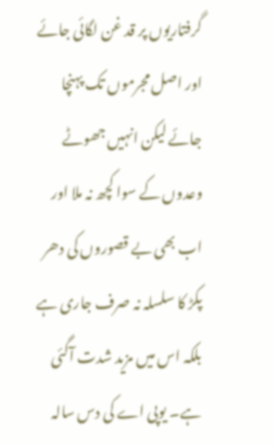گرفتاریوں پر قد غن لگائی جائے اور اصل مجرموں تک پہنچا جائے لیکن انہیں جھوٹے وعدوں کے سوا کچھ نہ ملا اور اب بھی بے قصوروں کی دھر پکڑ کا سلسلہ نہ صرف جاری ہے بلکہ اس میں مزید شدت آگئی ہے۔ یوپی اے کی دس سالہ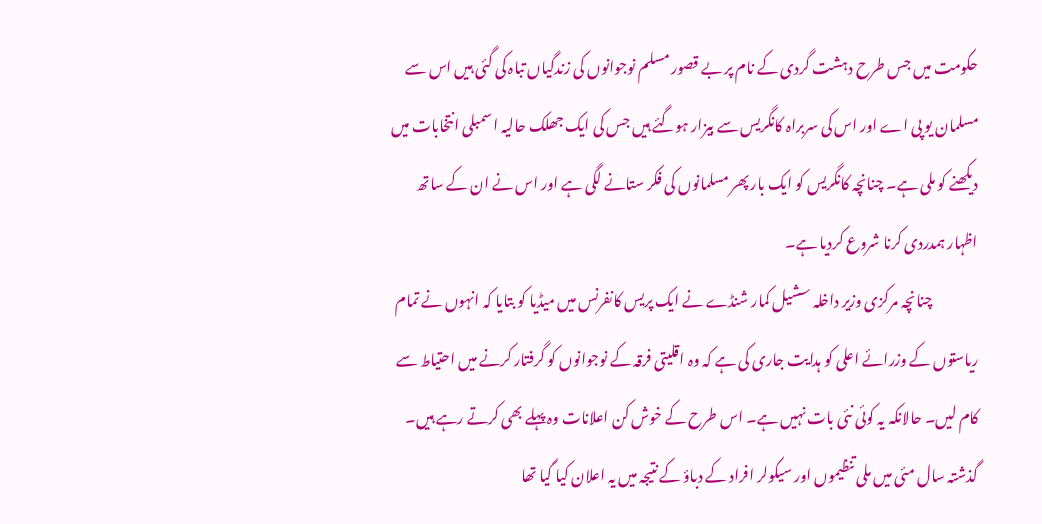حکومت میں جس طرح دہشت گردی کے نام پر بے قصور مسلم نوجوانوں کی زندگیاں تباہ کی گئی ہیں اس سے مسلمان یو پی اے اور اس کی سربراہ کانگریس سے بیزار ہوگئے ہیں جس کی ایک جھلک حالیہ اسمبلی انتخابات میں دیکھنے کو ملی ہے۔ چنانچہ کانگریس کو ایک بار پھر مسلمانوں کی فکر ستانے لگی ہے اور اس نے ان کے ساتھ اظہار ہمدردی کرنا شروع کردیا ہے۔
                چنانچہ مرکزی وزیر داخلہ سشیل کمار شنڈے نے ایک پریس کانفرنس میں میڈیا کو بتایا کہ انہوں نے تمام ریاستوں کے وزرائے اعلی کو ہدایت جاری کی ہے کہ وہ اقلیتی فرقہ کے نوجوانوں کو گرفتار کرنے میں احتیاط سے کام لیں۔ حالانکہ یہ کوئی نئی بات نہیں ہے۔ اس طرح کے خوش کن اعلانات وہ پہلے بھی کرتے رہے ہیں۔ گذشتہ سال مئی میں ملی تنظیموں اور سیکولر افراد کے دباؤ کے نتیجہ میں یہ اعلان کیا گیا تھا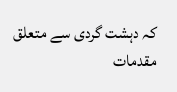کہ دہشت گردی سے متعلق مقدمات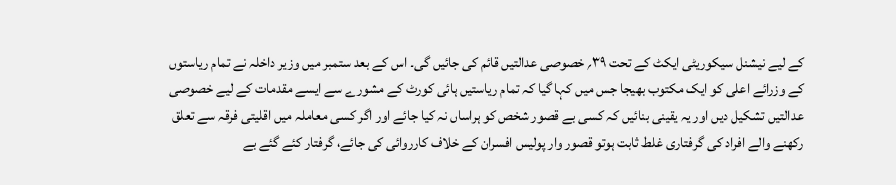کے لیے نیشنل سیکوریٹی ایکٹ کے تحت ۳۹؍ خصوصی عدالتیں قائم کی جائیں گی۔ اس کے بعد ستمبر میں وزیر داخلہ نے تمام ریاستوں کے وزرائے اعلی کو ایک مکتوب بھیجا جس میں کہا گیا کہ تمام ریاستیں ہائی کورٹ کے مشورے سے ایسے مقدمات کے لیے خصوصی عدالتیں تشکیل دیں اور یہ یقینی بنائیں کہ کسی بے قصور شخص کو ہراساں نہ کیا جائے اور اگر کسی معاملہ میں اقلیتی فرقہ سے تعلق رکھنے والے افراد کی گرفتاری غلط ثابت ہوتو قصور وار پولیس افسران کے خلاف کارروائی کی جائے، گرفتار کئے گئے بے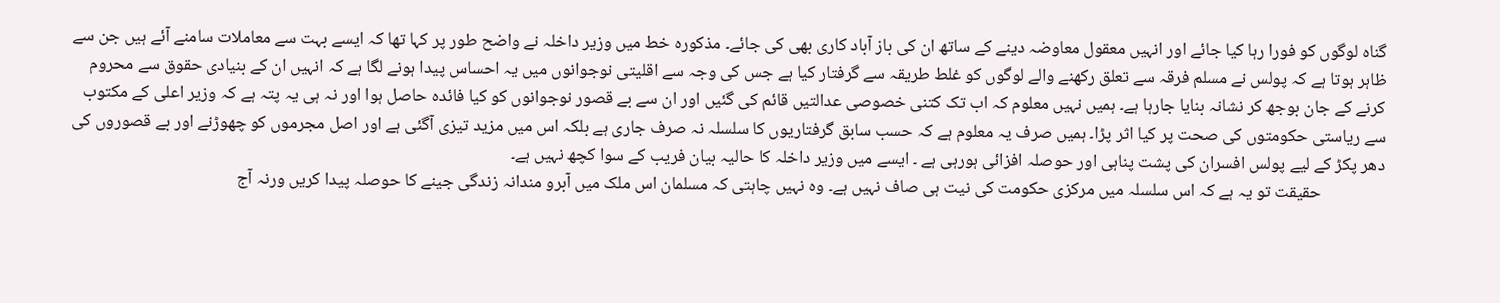گناہ لوگوں کو فورا رہا کیا جائے اور انہیں معقول معاوضہ دینے کے ساتھ ان کی باز آباد کاری بھی کی جائے۔ مذکورہ خط میں وزیر داخلہ نے واضح طور پر کہا تھا کہ ایسے بہت سے معاملات سامنے آئے ہیں جن سے ظاہر ہوتا ہے کہ پولس نے مسلم فرقہ سے تعلق رکھنے والے لوگوں کو غلط طریقہ سے گرفتار کیا ہے جس کی وجہ سے اقلیتی نوجوانوں میں یہ احساس پیدا ہونے لگا ہے کہ انہیں ان کے بنیادی حقوق سے محروم کرنے کے جان بوجھ کر نشانہ بنایا جارہا ہے۔ ہمیں نہیں معلوم کہ اب تک کتنی خصوصی عدالتیں قائم کی گئیں اور ان سے بے قصور نوجوانوں کو کیا فائدہ حاصل ہوا اور نہ ہی یہ پتہ ہے کہ وزیر اعلی کے مکتوب سے ریاستی حکومتوں کی صحت پر کیا اثر پڑا۔ ہمیں صرف یہ معلوم ہے کہ حسب سابق گرفتاریوں کا سلسلہ نہ صرف جاری ہے بلکہ اس میں مزید تیزی آگئی ہے اور اصل مجرموں کو چھوڑنے اور بے قصوروں کی دھر پکڑ کے لیے پولس افسران کی پشت پناہی اور حوصلہ افزائی ہورہی ہے ۔ ایسے میں وزیر داخلہ کا حالیہ بیان فریب کے سوا کچھ نہیں ہے۔
                حقیقت تو یہ ہے کہ اس سلسلہ میں مرکزی حکومت کی نیت ہی صاف نہیں ہے۔ وہ نہیں چاہتی کہ مسلمان اس ملک میں آبرو مندانہ زندگی جینے کا حوصلہ پیدا کریں ورنہ آج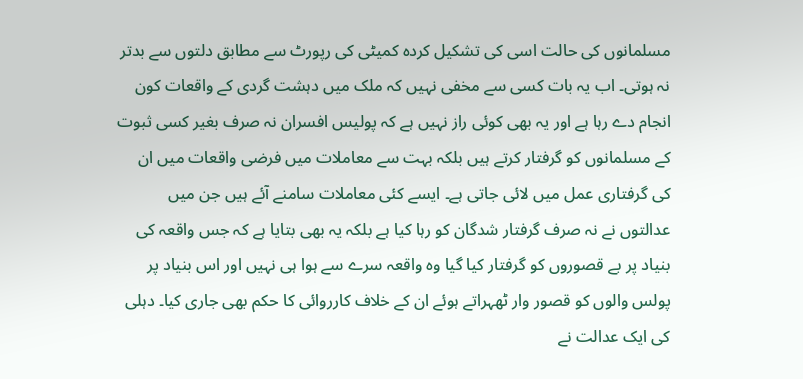مسلمانوں کی حالت اسی کی تشکیل کردہ کمیٹی کی رپورٹ سے مطابق دلتوں سے بدتر نہ ہوتی۔ اب یہ بات کسی سے مخفی نہیں کہ ملک میں دہشت گردی کے واقعات کون انجام دے رہا ہے اور یہ بھی کوئی راز نہیں ہے کہ پولیس افسران نہ صرف بغیر کسی ثبوت کے مسلمانوں کو گرفتار کرتے ہیں بلکہ بہت سے معاملات میں فرضی واقعات میں ان کی گرفتاری عمل میں لائی جاتی ہے۔ ایسے کئی معاملات سامنے آئے ہیں جن میں عدالتوں نے نہ صرف گرفتار شدگان کو رہا کیا ہے بلکہ یہ بھی بتایا ہے کہ جس واقعہ کی بنیاد پر بے قصوروں کو گرفتار کیا گیا وہ واقعہ سرے سے ہوا ہی نہیں اور اس بنیاد پر پولس والوں کو قصور وار ٹھہراتے ہوئے ان کے خلاف کارروائی کا حکم بھی جاری کیا۔ دہلی کی ایک عدالت نے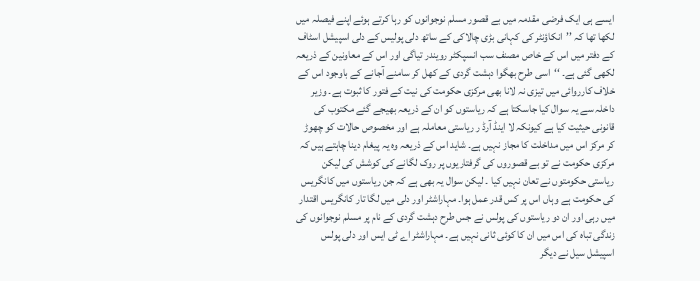ایسے ہی ایک فرضی مقدمہ میں بے قصور مسلم نوجوانوں کو رہا کرتے ہوئے اپنے فیصلہ میں لکھا تھا کہ ’’انکاؤنٹر کی کہانی بڑی چالاکی کے ساتھ دلی پولیس کے دلی اسپیشل اسٹاف کے دفتر میں اس کے خاص مصنف سب انسپکٹر رویندر تیاگی اور اس کے معاونین کے ذریعہ لکھی گئی ہے۔ ‘‘اسی طرح بھگوا دہشت گردی کے کھل کر سامنے آجانے کے باوجود اس کے خلاف کارروائی میں تیزی نہ لانا بھی مرکزی حکومت کی نیت کے فتور کا ثبوت ہے۔ وزیر داخلہ سے یہ سوال کیا جاسکتا ہے کہ ریاستوں کو ان کے ذریعہ بھیجے گئے مکتوب کی قانونی حیثیت کیا ہے کیونکہ لا اینڈ آرڈ ر ریاستی معاملہ ہے اور مخصوص حالات کو چھوڑ کر مرکز اس میں مداخلت کا مجاز نہیں ہے۔ شاید اس کے ذریعہ وہ یہ پیغام دینا چاہتے ہیں کہ مرکزی حکومت نے تو بے قصوروں کی گرفتاریوں پر روک لگانے کی کوشش کی لیکن ریاستی حکومتوں نے تعان نہیں کیا ۔ لیکن سوال یہ بھی ہے کہ جن ریاستوں میں کانگریس کی حکومت ہے وہاں اس پر کس قدر عمل ہوا۔ مہاراشٹر اور دلی میں لگا تار کانگریس اقتدار میں رہی اور ان دو ریاستوں کی پولس نے جس طرح دہشت گردی کے نام پر مسلم نوجوانوں کی زندگی تباہ کی اس میں ان کا کوئی ثانی نہیں ہے۔ مہاراشٹر اے ٹی ایس اور دلی پولس اسپیشل سیل نے دیگر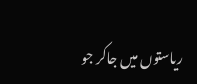ریاستوں میں جاکر جو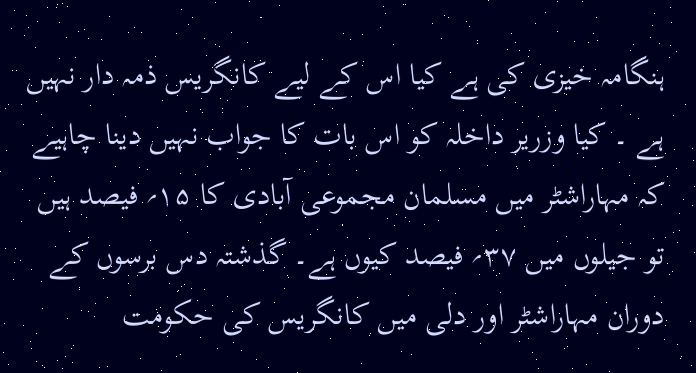ہنگامہ خیزی کی ہے کیا اس کے لیے کانگریس ذمہ دار نہیں ہے ۔ کیا وزریر داخلہ کو اس بات کا جواب نہیں دینا چاہیے کہ مہاراشٹر میں مسلمان مجموعی آبادی کا ۱۵؍ فیصد ہیں تو جیلوں میں ۳۷؍ فیصد کیوں ہے۔ گذشتہ دس برسوں کے دوران مہاراشٹر اور دلی میں کانگریس کی حکومت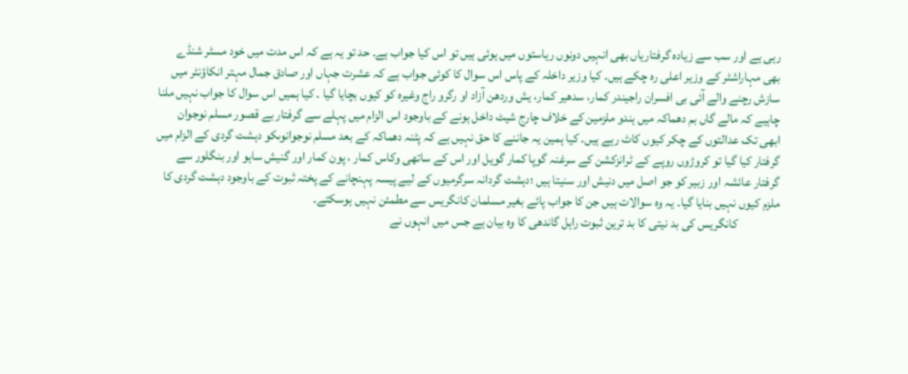رہی ہے اور سب سے زیادہ گرفتاریاں بھی انہیں دونوں ریاستوں میں ہوئی ہیں تو اس کیا جواب ہے۔ حد تو یہ ہے کہ اس مدت میں خود مسٹر شنڈے بھی مہاراشٹر کے وزیر اعلی رہ چکے ہیں۔ کیا وزیر داخلہ کے پاس اس سوال کا کوئی جواب ہے کہ عشرت جہاں اور صادق جمال مہتر انکاؤنٹر میں سازش رچنے والے آئی بی افسران راجیندر کمار، سدھیر کمار، یش وردھن آزاد او رگرو راج وغیرہ کو کیوں بچایا گیا ۔ کیا ہمیں اس سوال کا جواب نہیں ملنا چاہیے کہ مالے گاں بم دھماکہ میں ہندو ملزمین کے خلاف چارج شیٹ داخل ہونے کے باوجود اس الزام میں پہلے سے گرفتار بے قصور مسلم نوجوان ابھی تک عدالتوں کے چکر کیوں کاٹ رہے ہیں۔ کیا ہمین یہ جاننے کا حق نہیں ہے کہ پٹنہ دھماکہ کے بعد مسلم نوجوانوںکو دہشت گردی کے الزام میں گرفتار کیا گیا تو کروڑوں روپے کے ٹرانزکشن کے سرغنہ گوپا کمار گویل اور اس کے ساتھی وکاس کمار ، پون کمار اور گنیش ساہو اور بنگلور سے گرفتار عائشہ اور زبیر کو جو اصل میں دنیش اور سنیتا ہیں ؛دہشت گردانہ سرگرمیوں کے لیے پیسہ پہنچانے کے پختہ ثبوت کے باوجود دہشت گردی کا ملزم کیوں نہیں بنایا گیا۔ یہ وہ سوالات ہیں جن کا جواب پائے بغیر مسلمان کانگریس سے مطمئن نہیں ہوسکتے۔
                کانگریس کی بد نیتی کا بد ترین ثبوت راہل گاندھی کا وہ بیان ہے جس میں انہوں نے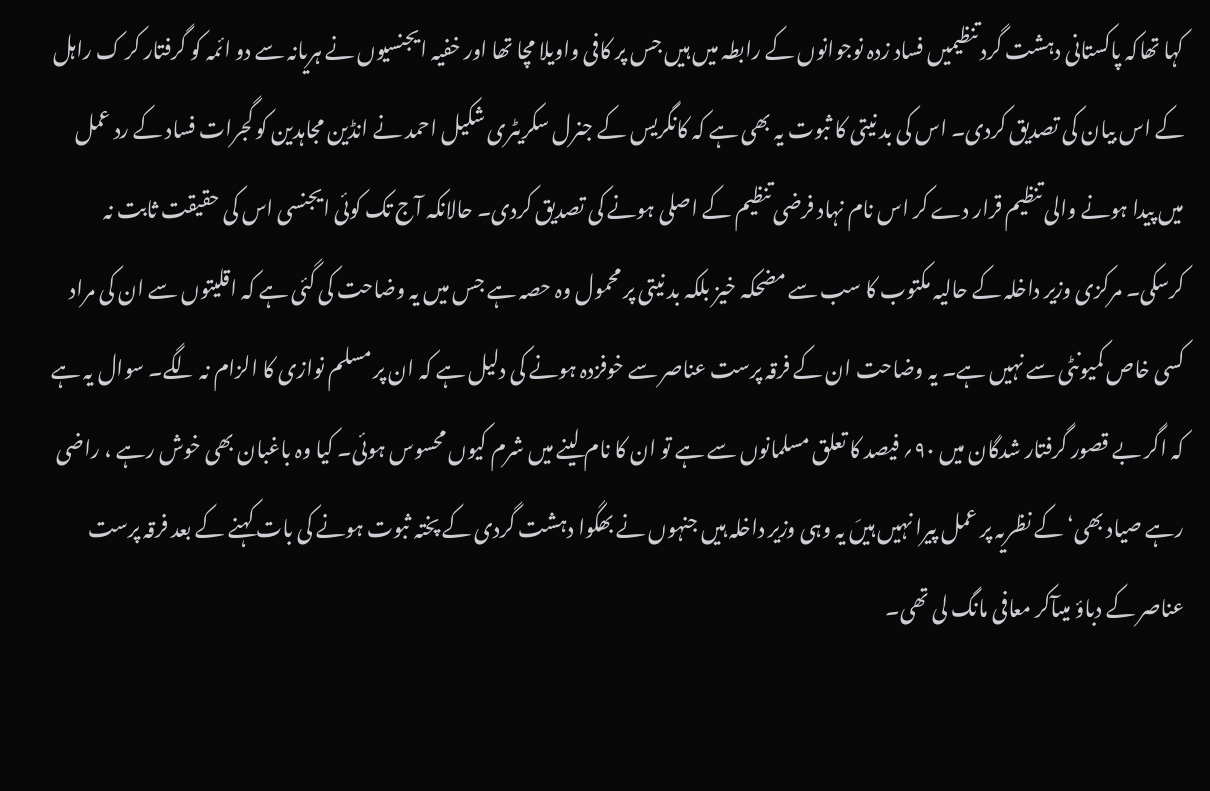کہا تھاکہ پاکستانی دہشت گرد تنظیمیں فساد زدہ نوجوانوں کے رابطہ میں ہیں جس پر کافی واویلا مچا تھا اور خفیہ ایجنسیوں نے ہریانہ سے دو ائمہ کو گرفتار کر ک راہل کے اس بیان کی تصدیق کردی۔ اس کی بد نیتی کا ثبوت یہ بھی ہے کہ کانگریس کے جنرل سکریٹری شکیل احمد نے انڈین مجاہدین کو گجرات فساد کے رد عمل میں پیدا ہونے والی تنظیم قرار دے کر اس نام نہاد فرضی تنظیم کے اصلی ہونے کی تصدیق کردی۔ حالانکہ آج تک کوئی ایجنسی اس کی حقیقت ثابت نہ کرسکی۔ مرکزی وزیر داخلہ کے حالیہ مکتوب کا سب سے مضحکہ خیز بلکہ بد نیتی پر محمول وہ حصہ ہے جس میں یہ وضاحت کی گئی ہے کہ اقلیتوں سے ان کی مراد کسی خاص کمیونٹی سے نہیں ہے۔ یہ وضاحت ان کے فرقہ پرست عناصر سے خوفزدہ ہونے کی دلیل ہے کہ ان پر مسلم نوازی کا الزام نہ لگے۔ سوال یہ ہے کہ اگر بے قصور گرفتار شدگان میں ۹۰؍ فیصد کا تعلق مسلمانوں سے ہے تو ان کا نام لینے میں شرم کیوں محسوس ہوئی۔ کیا وہ باغبان بھی خوش رہے ، راضی رہے صیاد بھی‘ کے نظریہ پر عمل پیرا نہیں ہیںَ یہ وہی وزیر داخلہ ہیں جنہوں نے بھگوا دہشت گردی کے پختہ ثبوت ہونے کی بات کہنے کے بعد فرقہ پرست عناصر کے دباؤ میںآکر معافی مانگ لی تھی۔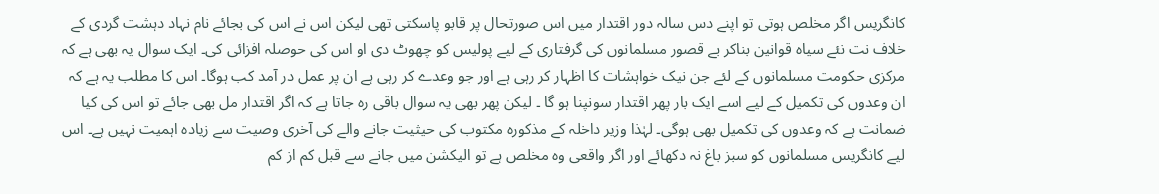کانگریس اگر مخلص ہوتی تو اپنے دس سالہ دور اقتدار میں اس صورتحال پر قابو پاسکتی تھی لیکن اس نے اس کی بجائے نام نہاد دہشت گردی کے خلاف نت نئے سیاہ قوانین بناکر بے قصور مسلمانوں کی گرفتاری کے لیے پولیس کو چھوٹ دی او اس کی حوصلہ افزائی کی۔ ایک سوال یہ بھی ہے کہ مرکزی حکومت مسلمانوں کے لئے جن نیک خواہشات کا اظہار کر رہی ہے اور جو وعدے کر رہی ہے ان پر عمل در آمد کب ہوگا۔ اس کا مطلب یہ ہے کہ ان وعدوں کی تکمیل کے لیے اسے ایک بار پھر اقتدار سونپنا ہو گا ۔ لیکن پھر بھی یہ سوال باقی رہ جاتا ہے کہ اگر اقتدار مل بھی جائے تو اس کی کیا ضمانت ہے کہ وعدوں کی تکمیل بھی ہوگی۔ لہٰذا وزیر داخلہ کے مذکورہ مکتوب کی حیثیت جانے والے کی آخری وصیت سے زیادہ اہمیت نہیں ہے۔ اس لیے کانگریس مسلمانوں کو سبز باغ نہ دکھائے اور اگر واقعی وہ مخلص ہے تو الیکشن میں جانے سے قبل کم از کم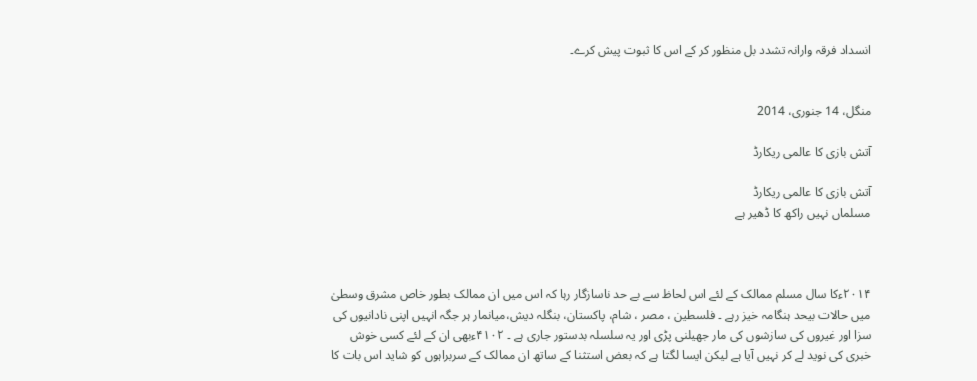انسداد فرقہ وارانہ تشدد بل منظور کر کے اس کا ثبوت پیش کرے۔


منگل، 14 جنوری، 2014

آتش بازی کا عالمی ریکارڈ

آتش بازی کا عالمی ریکارڈ
مسلماں نہیں راکھ کا ڈھیر ہے



۲۰۱۴ءکا سال مسلم ممالک کے لئے اس لحاظ سے بے حد ناسازگار رہا کہ اس میں ان ممالک بطور خاص مشرق وسطیٰ میں حالات بیحد ہنگامہ خیز رہے ۔ فلسطین ، مصر ، شام، پاکستان، بنگلہ دیش،میانمار ہر جگہ انہیں اپنی نادانیوں کی سزا اور غیروں کی سازشوں کی مار جھیلنی پڑی اور یہ سلسلہ بدستور جاری ہے ۔ ۴۱۰۲ءبھی ان کے لئے کسی خوش خبری کی نوید لے کر نہیں آیا ہے لیکن ایسا لگتا ہے کہ بعض استثنا کے ساتھ ان ممالک کے سربراہوں کو شاید اس بات کا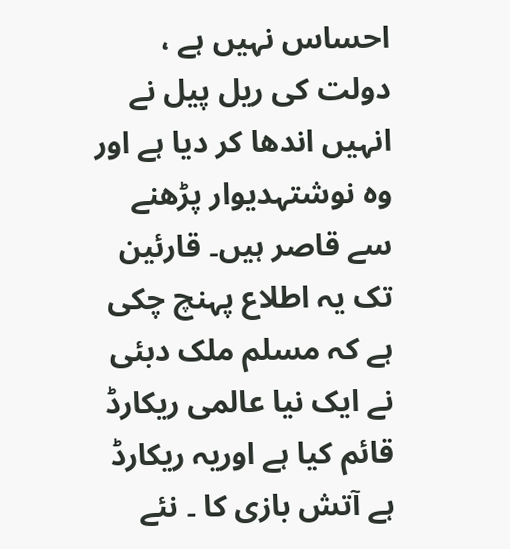احساس نہیں ہے ، دولت کی ریل پیل نے انہیں اندھا کر دیا ہے اور وہ نوشتہدیوار پڑھنے سے قاصر ہیں۔ قارئین تک یہ اطلاع پہنچ چکی ہے کہ مسلم ملک دبئی نے ایک نیا عالمی ریکارڈ قائم کیا ہے اوریہ ریکارڈ ہے آتش بازی کا ۔ نئے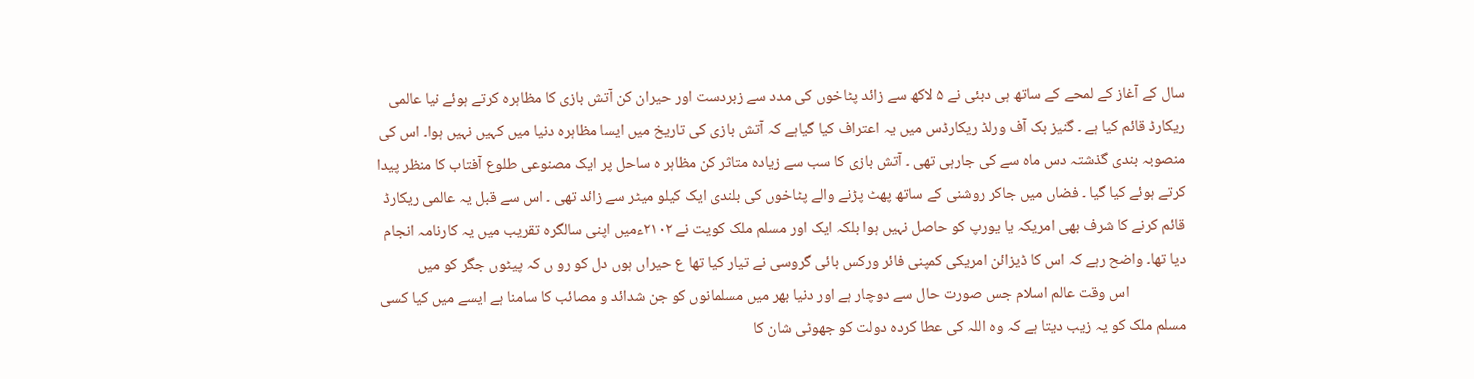سال کے آغاز کے لمحے کے ساتھ ہی دبئی نے ۵ لاکھ سے زائد پٹاخوں کی مدد سے زبردست اور حیران کن آتش بازی کا مظاہرہ کرتے ہوئے نیا عالمی ریکارڈ قائم کیا ہے ۔ گنیز بک آف ورلڈ ریکارڈس میں یہ اعتراف کیا گیاہے کہ آتش بازی کی تاریخ میں ایسا مظاہرہ دنیا میں کہیں نہیں ہوا۔ اس کی منصوبہ بندی گذشتہ دس ماہ سے کی جارہی تھی ۔ آتش بازی کا سب سے زیادہ متاثر کن مظاہر ہ ساحل پر ایک مصنوعی طلوع آفتاب کا منظر پیدا کرتے ہوئے کیا گیا ۔ فضاں میں جاکر روشنی کے ساتھ پھٹ پڑنے والے پٹاخوں کی بلندی ایک کیلو میٹر سے زائد تھی ۔ اس سے قبل یہ عالمی ریکارڈ قائم کرنے کا شرف بھی امریکہ یا یورپ کو حاصل نہیں ہوا بلکہ ایک اور مسلم ملک کویت نے ۲۱۰۲ءمیں اپنی سالگرہ تقریب میں یہ کارنامہ انجام دیا تھا۔ واضح رہے کہ اس کا ڈیزائن امریکی کمپنی فائر ورکس بائی گروسی نے تیار کیا تھا ع حیراں ہوں دل کو رو ں کہ پیٹوں جگر کو میں
                اس وقت عالم اسلام جس صورت حال سے دوچار ہے اور دنیا بھر میں مسلمانوں کو جن شدائد و مصائب کا سامنا ہے ایسے میں کیا کسی مسلم ملک کو یہ زیب دیتا ہے کہ وہ اللہ کی عطا کردہ دولت کو جھوٹی شان کا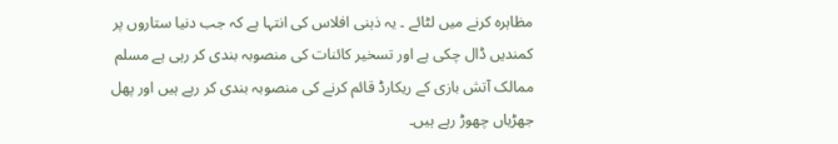مظاہرہ کرنے میں لٹائے ۔ یہ ذہنی افلاس کی انتہا ہے کہ جب دنیا ستاروں پر کمندیں ڈال چکی ہے اور تسخیر کائنات کی منصوبہ بندی کر رہی ہے مسلم ممالک آتش بازی کے ریکارڈ قائم کرنے کی منصوبہ بندی کر رہے ہیں اور پھل جھڑیاں چھوڑ رہے ہیں۔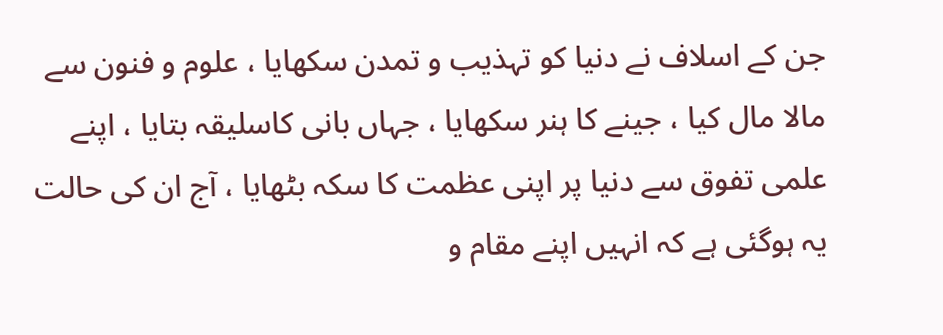جن کے اسلاف نے دنیا کو تہذیب و تمدن سکھایا ، علوم و فنون سے مالا مال کیا ، جینے کا ہنر سکھایا ، جہاں بانی کاسلیقہ بتایا ، اپنے علمی تفوق سے دنیا پر اپنی عظمت کا سکہ بٹھایا ، آج ان کی حالت یہ ہوگئی ہے کہ انہیں اپنے مقام و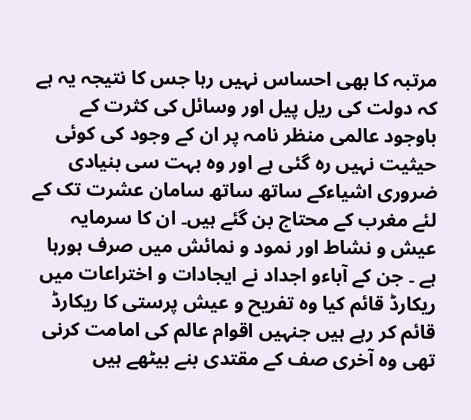مرتبہ کا بھی احساس نہیں رہا جس کا نتیجہ یہ ہے کہ دولت کی ریل پیل اور وسائل کی کثرت کے باوجود عالمی منظر نامہ پر ان کے وجود کی کوئی حیثیت نہیں رہ گئی ہے اور وہ بہت سی بنیادی ضروری اشیاءکے ساتھ ساتھ سامان عشرت تک کے لئے مغرب کے محتاج بن گئے ہیں۔ ان کا سرمایہ عیش و نشاط اور نمود و نمائش میں صرف ہورہا ہے ۔ جن کے آباءو اجداد نے ایجادات و اختراعات میں ریکارڈ قائم کیا وہ تفریح و عیش پرستی کا ریکارڈ قائم کر رہے ہیں جنہیں اقوام عالم کی امامت کرنی تھی وہ آخری صف کے مقتدی بنے بیٹھے ہیں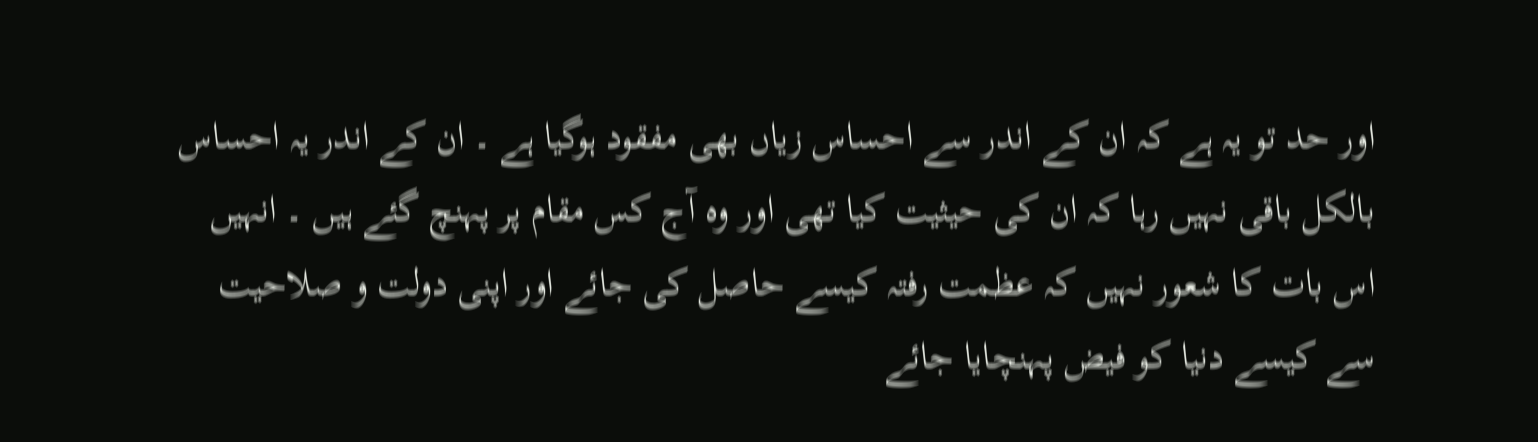اور حد تو یہ ہے کہ ان کے اندر سے احساس زیاں بھی مفقود ہوگیا ہے ۔ ان کے اندر یہ احساس بالکل باقی نہیں رہا کہ ان کی حیثیت کیا تھی اور وہ آج کس مقام پر پہنچ گئے ہیں ۔ انہیں اس بات کا شعور نہیں کہ عظمت رفتہ کیسے حاصل کی جائے اور اپنی دولت و صلاحیت سے کیسے دنیا کو فیض پہنچایا جائے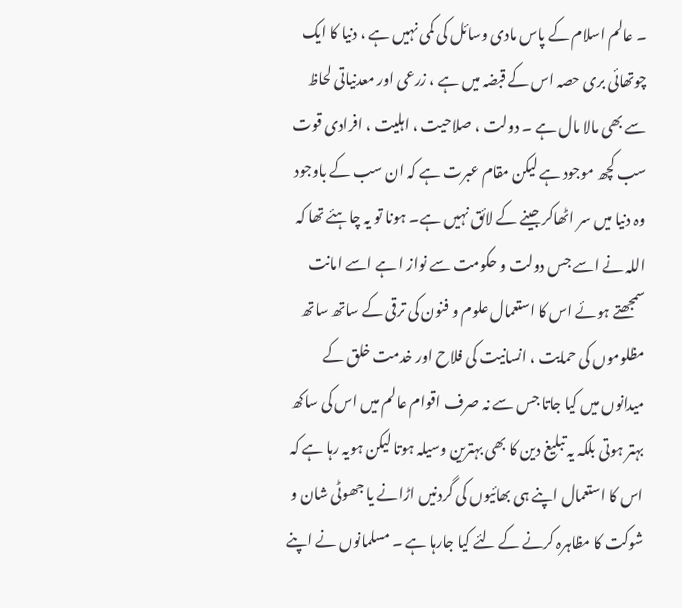۔ عالم اسلام کے پاس مادی وسائل کی کمی نہیں ہے ، دنیا کا ایک چوتھائی بری حصہ اس کے قبضہ میں ہے ، زرعی اور معدنیاتی لحاظ سے بھی مالا مال ہے ۔ دولت ، صلاحیت ، اہلیت ، افرادی قوت سب کچھ موجود ہے لیکن مقام عبرت ہے کہ ان سب کے باوجود وہ دنیا میں سر اٹھاکر جینے کے لائق نہیں ہے۔ ہونا تو یہ چاہئے تھا کہ اللہ نے اسے جس دولت و حکومت سے نواز ا ہے اسے امانت سمجھتے ہوئے اس کا استعمال علوم و فنون کی ترقی کے ساتھ ساتھ مظلوموں کی حمایت ، انسانیت کی فلاح اور خدمت خلق کے میدانوں میں کیا جاتا جس سے نہ صرف اقوام عالم میں اس کی ساکھ بہتر ہوتی بلکہ یہ تبلیغ دین کا بھی بہترین وسیلہ ہوتا لیکن ہویہ رہا ہے کہ اس کا استعمال اپنے ہی بھائیوں کی گردنیں اڑانے یا جھوٹی شان و شوکت کا مظاہرہ کرنے کے لئے کیا جارہا ہے ۔ مسلمانوں نے اپنے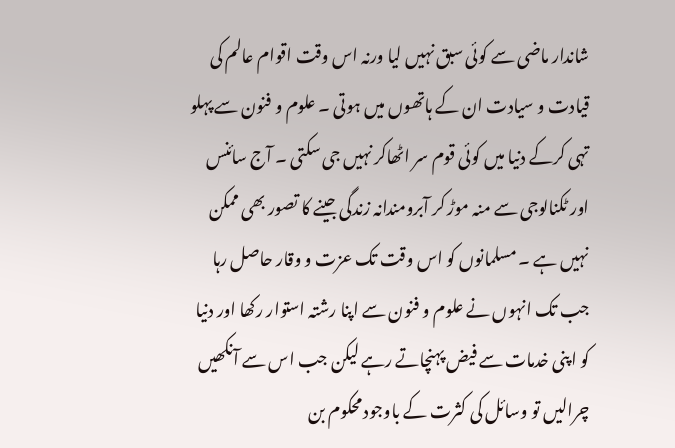شاندار ماضی سے کوئی سبق نہیں لیا ورنہ اس وقت اقوام عالم کی قیادت و سیادت ان کے ہاتھوں میں ہوتی ۔ علوم و فنون سے پہلو تہی کرکے دنیا میں کوئی قوم سر اٹھاکر نہیں جی سکتی ۔ آج سائنس اور ٹکنالوجی سے منہ موڑ کر آبرومندانہ زندگی جینے کا تصور بھی ممکن نہیں ہے ۔ مسلمانوں کو اس وقت تک عزت و وقار حاصل رہا جب تک انہوں نے علوم و فنون سے اپنا رشتہ استوار رکھا اور دنیا کو اپنی خدمات سے فیض پہنچاتے رہے لیکن جب اس سے آنکھیں چرالیں تو وسائل کی کثرت کے باوجود محکوم بن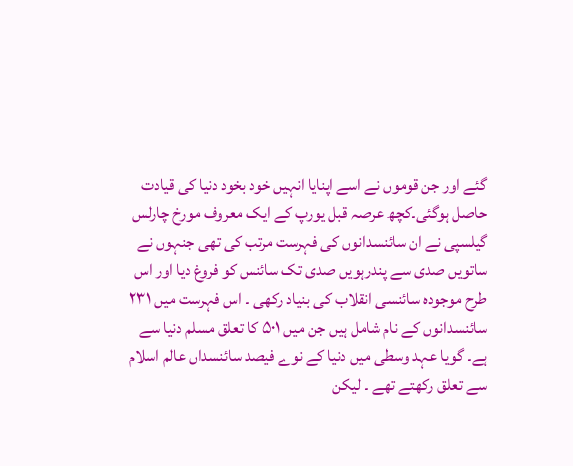گئے اور جن قوموں نے اسے اپنایا انہیں خود بخود دنیا کی قیادت حاصل ہوگئی۔کچھ عرصہ قبل یورپ کے ایک معروف مورخ چارلس گیلسپی نے ان سائنسدانوں کی فہرست مرتب کی تھی جنہوں نے ساتویں صدی سے پندرہویں صدی تک سائنس کو فروغ دیا اور اس طرح موجودہ سائنسی انقلاب کی بنیاد رکھی ۔ اس فہرست میں ۲۳۱ سائنسدانوں کے نام شامل ہیں جن میں ۵۰۱ کا تعلق مسلم دنیا سے ہے۔ گویا عہد وسطی میں دنیا کے نوے فیصد سائنسداں عالم اسلام سے تعلق رکھتے تھے ۔ لیکن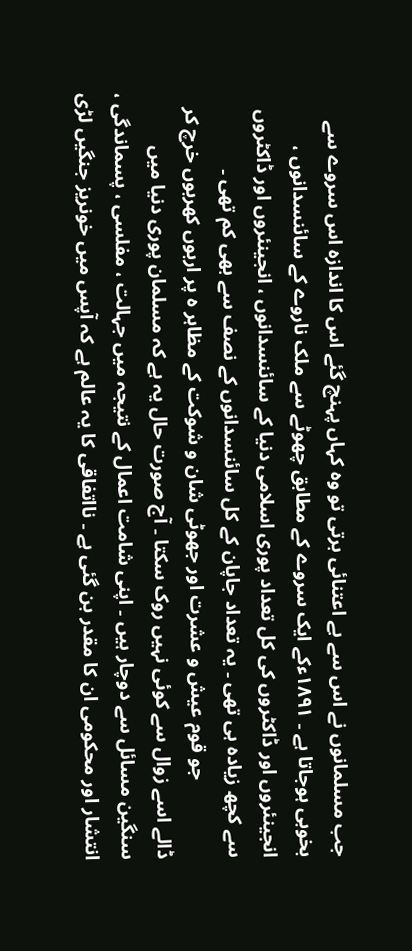جب مسلمانوں نے اس سے بے اعتنائی برتی تو وہ کہاں پہنچ گئے اس کا اندازہ اس سروے سے بخوبی ہوجاتا ہے ۔ ۱۸۹۱ءکے ایک سروے کے مطابق چھوٹے سے ملک ناروے کے سائنسدانوں ، انجینئروں اور ڈاکٹروں کی کل تعداد پوری اسلامی دنیا کے سائنسدانوں ، انجینئروں اور ڈاکٹروں سے کچھ زیادہ ہی تھی ۔ یہ تعداد جاپان کے کل سائنسدانوں کے نصف سے بھی کم تھی ۔
                جو قوم عیش و عشرت اور جھوٹی شان و شوکت کے مظاہر ہ پر اربوں کھربوں خرچ کر ڈالے اسے زوال سے کوئی نہیں روک سکتا ۔ آج صورت حال یہ ہے کہ مسلمان پوری دنیا میں سنگین مسائل سے دوچار ہیں ۔ اپنی شامت اعمال کے نتیجہ میں جہالت ، مفلسی ، پسماندگی ، انتشار اور محکومی ان کا مقدر بن گئی ہے ۔ نااتفاقی کا یہ عالم ہے کہ آپس میں خونریز جنگیں لڑی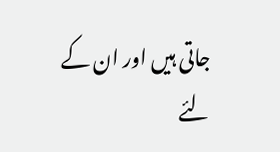جاتی ہیں اور ان کے لئے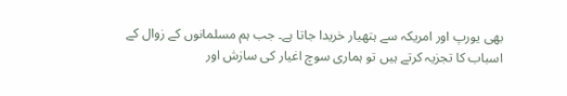بھی یورپ اور امریکہ سے ہتھیار خریدا جاتا ہے۔ جب ہم مسلمانوں کے زوال کے اسباب کا تجزیہ کرتے ہیں تو ہماری سوچ اغیار کی سازش اور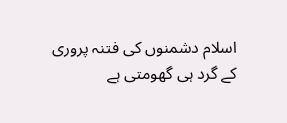اسلام دشمنوں کی فتنہ پروری کے گرد ہی گھومتی ہے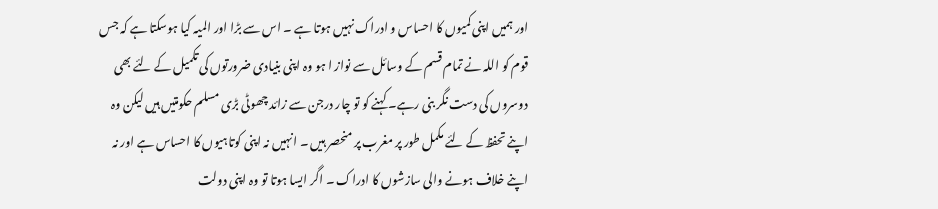اور ہمیں اپنی کمیوں کا احساس و ادراک نہیں ہوتا ہے ۔ اس سے بڑا اور المیہ کیا ہوسکتا ہے کہ جس قوم کو اللہ نے تمام قسم کے وسائل سے نواز ا ہو وہ اپنی بنیادی ضرورتوں کی تکمیل کے لئے بھی دوسروں کی دست نگر بنی رہے۔ کہنے کو تو چار درجن سے زائد چھوٹی بڑی مسلم حکومتیں ہیں لیکن وہ اپنے تحفظ کے لئے مکمل طور پر مغرب پر منحصر ہیں ۔ انہیں نہ اپنی کوتاہیوں کا احساس ہے اور نہ اپنے خلاف ہونے والی سازشوں کا ادراک ۔ اگر ایسا ہوتا تو وہ اپنی دولت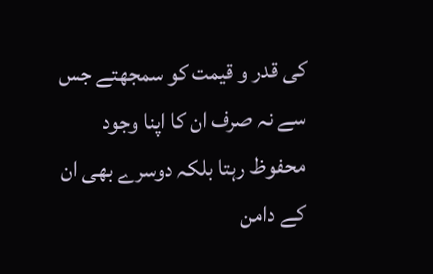کی قدر و قیمت کو سمجھتے جس سے نہ صرف ان کا اپنا وجود محفوظ رہتا بلکہ دوسرے بھی ان کے دامن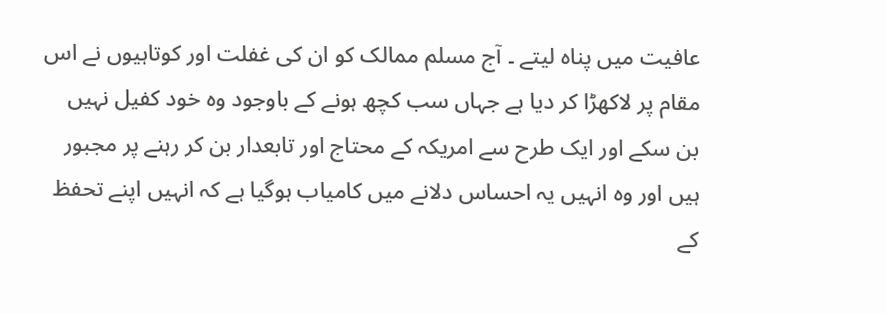عافیت میں پناہ لیتے ۔ آج مسلم ممالک کو ان کی غفلت اور کوتاہیوں نے اس مقام پر لاکھڑا کر دیا ہے جہاں سب کچھ ہونے کے باوجود وہ خود کفیل نہیں بن سکے اور ایک طرح سے امریکہ کے محتاج اور تابعدار بن کر رہنے پر مجبور ہیں اور وہ انہیں یہ احساس دلانے میں کامیاب ہوگیا ہے کہ انہیں اپنے تحفظ کے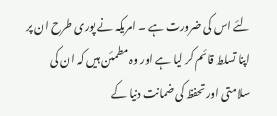لئے اس کی ضرورت ہے ۔ امریکہ نے پوری طرح ان پر اپنا تسلط قائم کر لیا ہے اور وہ مطمئن ہیں کہ ان کی سلامتی اور تحفظ کی ضمانت دنیا کے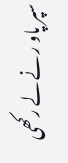سپر پاو ر نے لے رکھی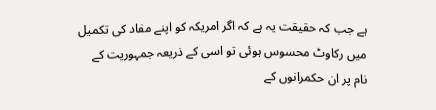ہے جب کہ حقیقت یہ ہے کہ اگر امریکہ کو اپنے مفاد کی تکمیل میں رکاوٹ محسوس ہوئی تو اسی کے ذریعہ جمہوریت کے نام پر ان حکمرانوں کے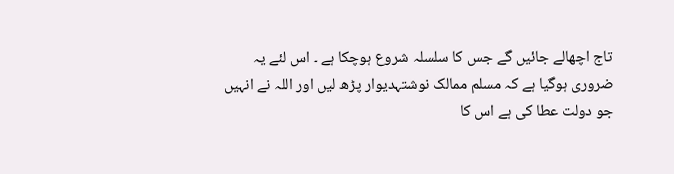تاج اچھالے جائیں گے جس کا سلسلہ شروع ہوچکا ہے ۔ اس لئے یہ ضروری ہوگیا ہے کہ مسلم ممالک نوشتہدیوار پڑھ لیں اور اللہ نے انہیں جو دولت عطا کی ہے اس کا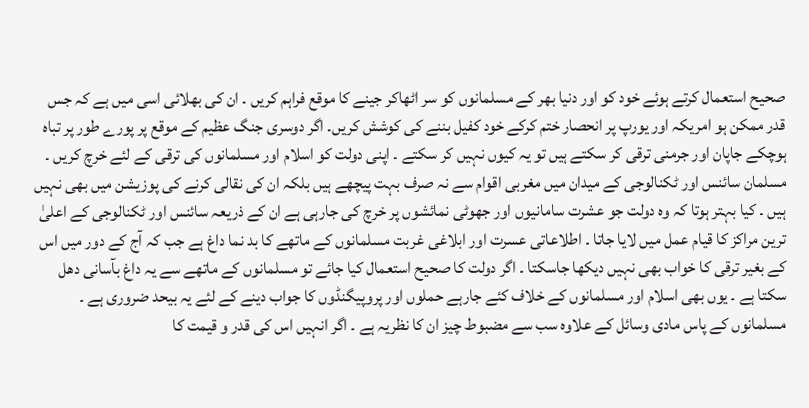صحیح استعمال کرتے ہوئے خود کو اور دنیا بھر کے مسلمانوں کو سر اٹھاکر جینے کا موقع فراہم کریں ۔ ان کی بھلائی اسی میں ہے کہ جس قدر ممکن ہو امریکہ اور یورپ پر انحصار ختم کرکے خود کفیل بننے کی کوشش کریں۔ اگر دوسری جنگ عظیم کے موقع پر پورے طور پر تباہ ہوچکے جاپان اور جرمنی ترقی کر سکتے ہیں تو یہ کیوں نہیں کر سکتے ۔ اپنی دولت کو اسلام اور مسلمانوں کی ترقی کے لئے خرچ کریں ۔ مسلمان سائنس اور ٹکنالوجی کے میدان میں مغربی اقوام سے نہ صرف بہت پیچھے ہیں بلکہ ان کی نقالی کرنے کی پوزیشن میں بھی نہیں ہیں ۔ کیا بہتر ہوتا کہ وہ دولت جو عشرت سامانیوں اور جھوٹی نمائشوں پر خرچ کی جارہی ہے ان کے ذریعہ سائنس اور ٹکنالوجی کے اعلیٰ ترین مراکز کا قیام عمل میں لایا جاتا ۔ اطلاعاتی عسرت اور ابلاغی غربت مسلمانوں کے ماتھے کا بد نما داغ ہے جب کہ آج کے دور میں اس کے بغیر ترقی کا خواب بھی نہیں دیکھا جاسکتا ۔ اگر دولت کا صحیح استعمال کیا جائے تو مسلمانوں کے ماتھے سے یہ داغ بآسانی دھل سکتا ہے ۔ یوں بھی اسلام اور مسلمانوں کے خلاف کئے جارہے حملوں اور پروپیگنڈوں کا جواب دینے کے لئے یہ بیحد ضروری ہے ۔ مسلمانوں کے پاس مادی وسائل کے علاوہ سب سے مضبوط چیز ان کا نظریہ ہے ۔ اگر انہیں اس کی قدر و قیمت کا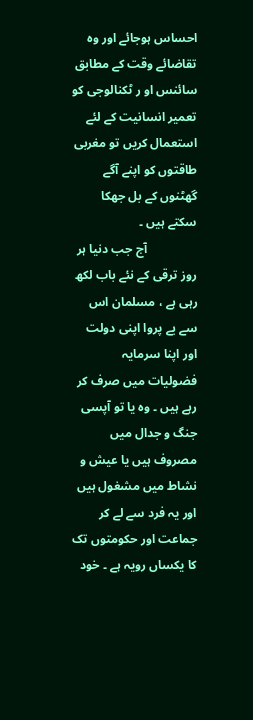احساس ہوجائے اور وہ تقاضائے وقت کے مطابق سائنس او ر ٹکنالوجی کو تعمیر انسانیت کے لئے استعمال کریں تو مغربی طاقتوں کو اپنے آگے گھٹنوں کے بل جھکا سکتے ہیں ۔
                آج جب دنیا ہر روز ترقی کے نئے باب لکھ رہی ہے ، مسلمان اس سے بے پروا اپنی دولت اور اپنا سرمایہ فضولیات میں صرف کر رہے ہیں ۔ وہ یا تو آپسی جنگ و جدال میں مصروف ہیں یا عیش و نشاط میں مشغول ہیں اور یہ فرد سے لے کر جماعت اور حکومتوں تک کا یکساں رویہ ہے ۔ خود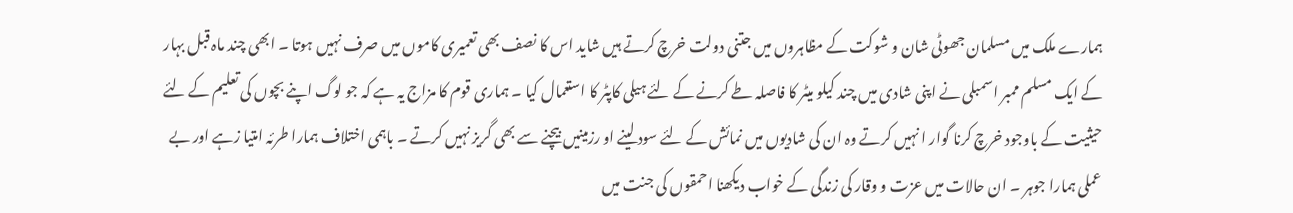ہمارے ملک میں مسلمان جھوٹی شان و شوکت کے مظاہروں میں جتنی دولت خرچ کرتے ہیں شاید اس کا نصف بھی تعمیری کاموں میں صرف نہیں ہوتا ۔ ابھی چند ماہ قبل بہار کے ایک مسلم ممبر اسمبلی نے اپنی شادی میں چند کیلو میٹر کا فاصلہ طے کرنے کے لئے ہیلی کاپٹر کا استعمال کیا ۔ ہماری قوم کا مزاج یہ ہے کہ جو لوگ اپنے بچوں کی تعلیم کے لئے حیثیت کے باوجود خرچ کرنا گوار ا نہیں کرتے وہ ان کی شادیوں میں نمائش کے لئے سود لینے او رزمینیں بیچنے سے بھی گریز نہیں کرتے ۔ باہمی اختلاف ہمارا طرئہ امتیا زہے اور بے عملی ہمارا جوہر ۔ ان حالات میں عزت و وقار کی زندگی کے خواب دیکھنا احمقوں کی جنت میں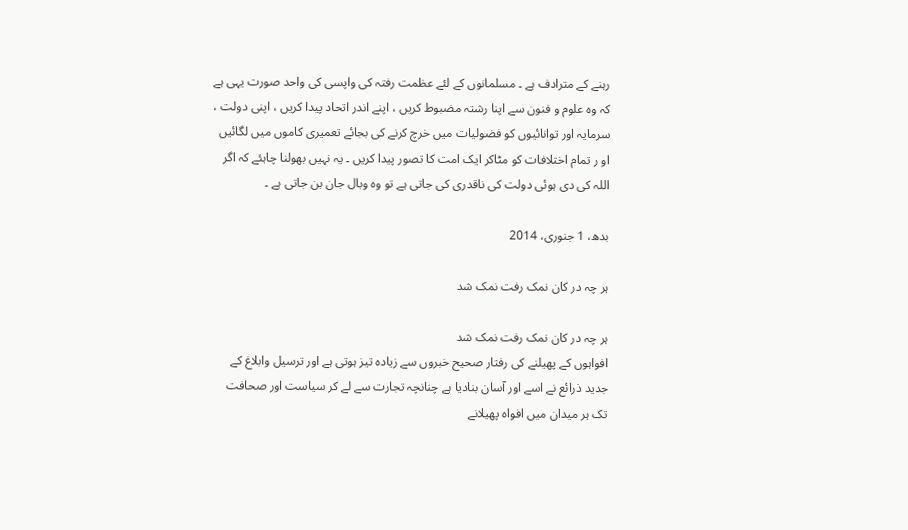رہنے کے مترادف ہے ۔ مسلمانوں کے لئے عظمت رفتہ کی واپسی کی واحد صورت یہی ہے کہ وہ علوم و فنون سے اپنا رشتہ مضبوط کریں ، اپنے اندر اتحاد پیدا کریں ، اپنی دولت ، سرمایہ اور توانائیوں کو فضولیات میں خرچ کرنے کی بجائے تعمیری کاموں میں لگائیں او ر تمام اختلافات کو مٹاکر ایک امت کا تصور پیدا کریں ۔ یہ نہیں بھولنا چاہئے کہ اگر اللہ کی دی ہوئی دولت کی ناقدری کی جاتی ہے تو وہ وبال جان بن جاتی ہے ۔

بدھ، 1 جنوری، 2014

ہر چہ در کان نمک رفت نمک شد

ہر چہ در کان نمک رفت نمک شد
افواہوں کے پھیلنے کی رفتار صحیح خبروں سے زیادہ تیز ہوتی ہے اور ترسیل وابلاغ کے جدید ذرائع نے اسے اور آسان بنادیا ہے چنانچہ تجارت سے لے کر سیاست اور صحافت تک ہر میدان میں افواہ پھیلانے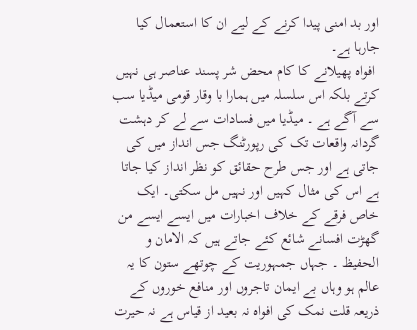اور بد امنی پیدا کرنے کے لیے ان کا استعمال کیا جارہا ہے۔
 افواہ پھیلانے کا کام محض شر پسند عناصر ہی نہیں کرتے بلکہ اس سلسلہ میں ہمارا با وقار قومی میڈیا سب سے آگے ہے ۔ میڈیا میں فسادات سے لے کر دہشت گردانہ واقعات تک کی رپورٹنگ جس انداز میں کی جاتی ہے اور جس طرح حقائق کو نظر انداز کیا جاتا ہے اس کی مثال کہیں اور نہیں مل سکتی۔ ایک خاص فرقے کے خلاف اخبارات میں ایسے ایسے من گھڑت افسانے شائع کئے جاتے ہیں کہ الامان و الحفیظ ۔ جہاں جمہوریت کے چوتھے ستون کا یہ عالم ہو وہاں بے ایمان تاجروں اور منافع خوروں کے ذریعہ قلت نمک کی افواہ نہ بعید از قیاس ہے نہ حیرت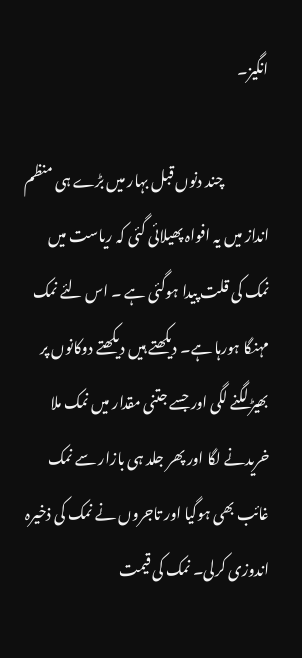انگیز۔

                چند دنوں قبل بہار میں بڑے ہی منظم انداز میں یہ افواہ پھیلائی گئی کہ ریاست میں نمک کی قلت پیدا ہوگئی ہے ۔ اس لئے نمک مہنگا ہورہا ہے۔ دیکھتے ہیں دیکھتے دوکانوں پر بھیڑ لگنے لگی اور جسے جتنی مقدار میں نمک ملا خریدنے لگا اور پھر جلد ہی بازار سے نمک غائب بھی ہوگیا اور تاجروں نے نمک کی ذخیرہ اندوزی کرلی۔ نمک کی قیمت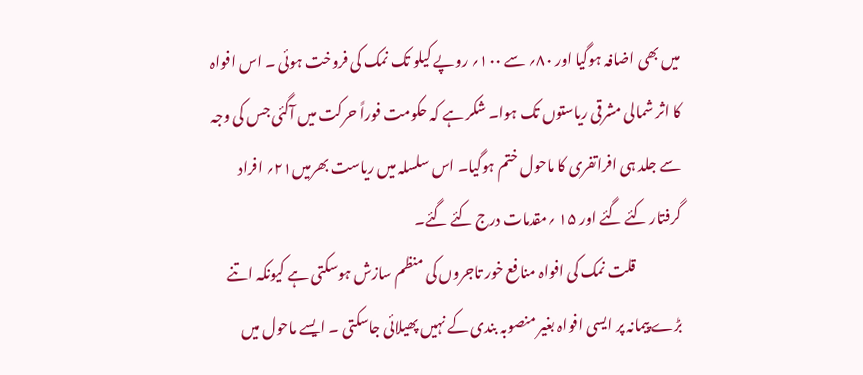میں بھی اضافہ ہوگیا اور ۸۰؍ سے ۱۰۰؍ روپے کیلو تک نمک کی فروخت ہوئی ۔ اس افواہ کا اثر شمالی مشرقی ریاستوں تک ہوا۔ شکر ہے کہ حکومت فوراً حرکت میں آگئی جس کی وجہ سے جلد ہی افراتفری کا ماحول ختم ہوگیا۔ اس سلسلہ میں ریاست بھرمیں۲۱؍ افراد گرفتار کئے گئے اور ۱۵ ؍مقدمات درج کئے گئے۔
                قلت نمک کی افواہ منافع خور تاجروں کی منظم سازش ہوسکتی ہے کیونکہ اتنے بڑے پیمانہ پر ایسی افواہ بغیر منصوبہ بندی کے نہیں پھیلائی جاسکتی ۔ ایسے ماحول میں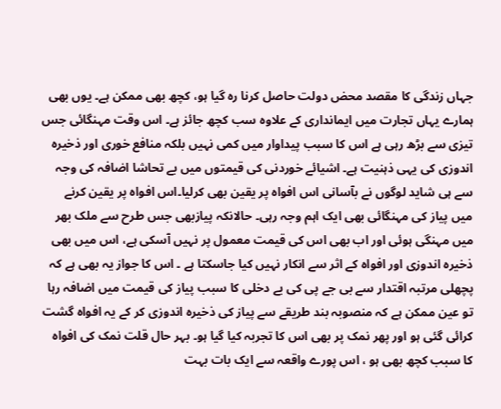جہاں زندگی کا مقصد محض دولت حاصل کرنا رہ گیا ہو، کچھ بھی ممکن ہے۔ یوں بھی ہمارے یہاں تجارت میں ایمانداری کے علاوہ سب کچھ جائز ہے۔ اس وقت مہنگائی جس تیزی سے بڑھ رہی ہے اس کا سبب پیداوار میں کمی نہیں بلکہ منافع خوری اور ذخیرہ اندوزی کی یہی ذہنیت ہے۔ اشیائے خوردنی کی قیمتوں میں بے تحاشا اضافہ کی وجہ سے ہی شاید لوگوں نے بآسانی اس افواہ پر یقین بھی کرلیا۔اس افواہ پر یقین کرنے میں پیاز کی مہنگائی بھی ایک اہم وجہ رہی۔ حالانکہ پیازبھی جس طرح سے ملک بھر میں مہنگی ہوئی اور اب بھی اس کی قیمت معمول پر نہیں آسکی ہے، اس میں بھی ذخیرہ اندوزی اور افواہ کے اثر سے انکار نہیں کیا جاسکتا ہے ۔ اس کا جواز یہ بھی ہے کہ پچھلی مرتبہ اقتدار سے بی جے پی کی بے دخلی کا سبب پیاز کی قیمت میں اضافہ رہا تو عین ممکن ہے کہ منصوبہ بند طریقے سے پیاز کی ذخیرہ اندوزی کر کے یہ افواہ گشت کرائی گئی ہو اور پھر نمک پر بھی اس کا تجربہ کیا گیا ہو۔ بہر حال قلت نمک کی افواہ کا سبب کچھ بھی ہو ، اس پورے واقعہ سے ایک بات بہت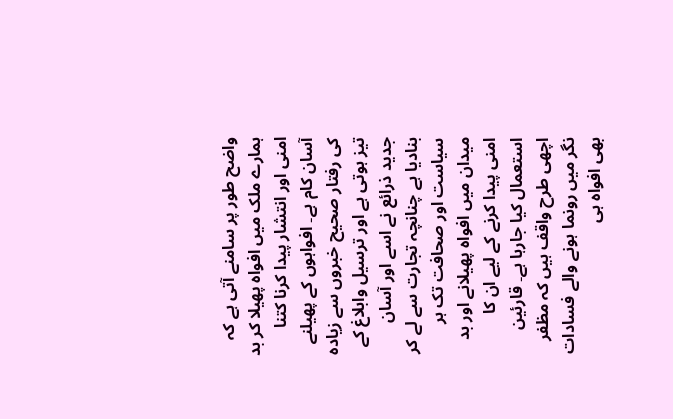واضح طور پر سامنے آتی ہے کہ ہمارے ملک میں افواہ پھیلا کر بد امنی اور انتشار پیدا کرنا کتنا آسان کام ہے۔ افواہوں کے پھیلنے کی رفتار صحیح خبروں سے زیادہ تیز ہوتی ہے اور ترسیل وابلاغ کے جدید ذرائع نے اسے اور آسان بنادیا ہے چنانچہ تجارت سے لے کر سیاست اور صحافت تک ہر میدان میں افواہ پھیلانے اور بد امنی پیدا کرنے کے لیے ان کا استعمال کیا جارہا ہے۔ قارئین اچھی طرح واقف ہیں کہ مظفر نگر میں رونما ہونے والے فسادات بھی افواہ ہی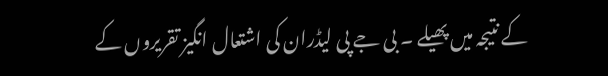کے نتیجہ میں پھیلے ۔ بی جے پی لیڈران کی اشتعال انگیز تقریروں کے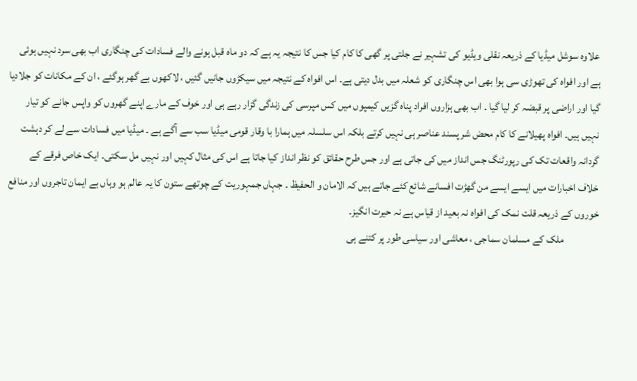علاوہ سوشل میڈیا کے ذریعہ نقلی ویڈیو کی تشہیر نے جلتی پر گھی کا کام کیا جس کا نتیجہ یہ ہے کہ دو ماہ قبل ہونے والے فسادات کی چنگاری اب بھی سرد نہیں ہوئی ہے اور افواہ کی تھوڑی سی ہوا بھی اس چنگاری کو شعلہ میں بدل دیتی ہے۔ اس افواہ کے نتیجہ میں سیکڑوں جانیں گئیں ، لاکھوں بے گھر ہوگئے ، ان کے مکانات کو جلادیا گیا اور اراضی پر قبضہ کر لیا گیا ۔ اب بھی ہزاروں افراد پناہ گزیں کیمپوں میں کس مپرسی کی زندگی گزار رہے ہی اور خوف کے مارے اپنے گھروں کو واپس جانے کو تیار نہیں ہیں۔ افواہ پھیلانے کا کام محض شر پسند عناصر ہی نہیں کرتے بلکہ اس سلسلہ میں ہمارا با وقار قومی میڈیا سب سے آگے ہے ۔ میڈیا میں فسادات سے لے کر دہشت گردانہ واقعات تک کی رپورٹنگ جس انداز میں کی جاتی ہے اور جس طرح حقائق کو نظر انداز کیا جاتا ہے اس کی مثال کہیں اور نہیں مل سکتی۔ ایک خاص فرقے کے خلاف اخبارات میں ایسے ایسے من گھڑت افسانے شائع کئے جاتے ہیں کہ الامان و الحفیظ ۔ جہاں جمہوریت کے چوتھے ستون کا یہ عالم ہو وہاں بے ایمان تاجروں اور منافع خوروں کے ذریعہ قلت نمک کی افواہ نہ بعید از قیاس ہے نہ حیرت انگیز۔
                ملک کے مسلمان سماجی ، معاشی اور سیاسی طور پر کتنے ہی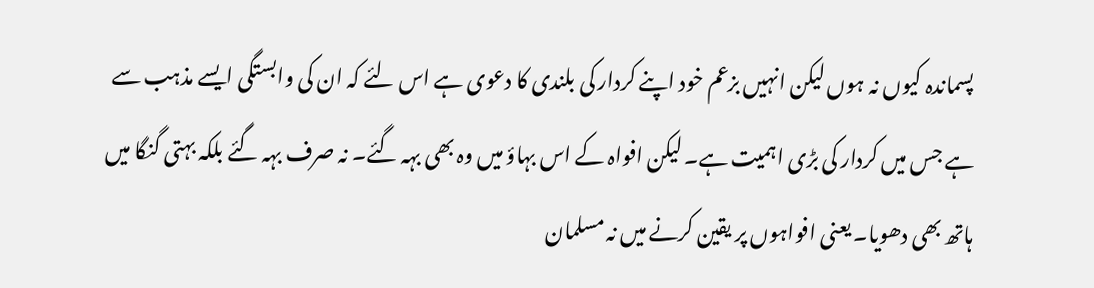پسماندہ کیوں نہ ہوں لیکن انہیں بزعم خود اپنے کردار کی بلندی کا دعوی ہے اس لئے کہ ان کی وابستگی ایسے مذہب سے ہے جس میں کردار کی بڑی اہمیت ہے۔ لیکن افواہ کے اس بہاؤ میں وہ بھی بہہ گئے۔ نہ صرف بہہ گئے بلکہ بہتی گنگا میں ہاتھ بھی دھویا۔ یعنی افواہوں پر یقین کرنے میں نہ مسلمان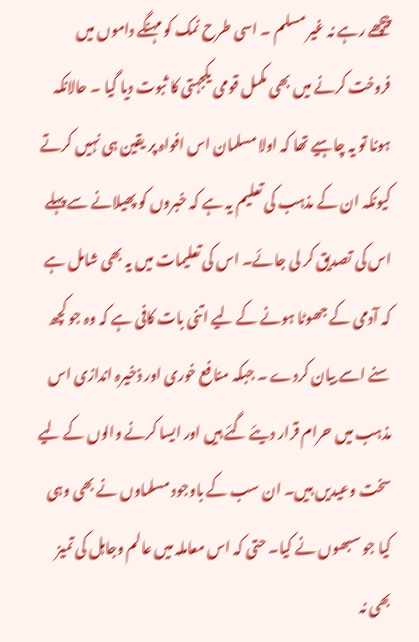پیچھے رہے نہ غیر مسلم ۔ اسی طرح نمک کو مہنگے داموں میں فروخت کرنے میں بھی مکمل قومی یکجہتی کا ثبوت دیا گیا ۔ حالانکہ ہونا تو یہ چاہیے تھا کہ اولا مسلمان اس افواہ پر یقین ہی نہیں کرتے کیونکہ ان کے مذہب کی تعلیم یہ ہے کہ خبروں کو پھیلانے سے پہلے اس کی تصدیق کر لی جائے۔ اس کی تعلیمات میں یہ بھی شامل ہے کہ آدمی کے جھوٹا ہونے کے لیے اتنی بات کافی ہے کہ وہ جو کچھ سنے اسے بیان کردے ۔ جبکہ منافع خوری اور ذخیرہ اندازی اس مذہب میں حرام قرار دیئے گئے ہیں اور ایسا کرنے والوں کے لیے سخت وعیدیں ہیں۔ ان سب کے باوجود مسلماوں نے بھی وہی کیا جو سبھوں نے کیا۔ حتی کہ اس معاملہ میں عالم وجاہل کی تمیز بھی نہ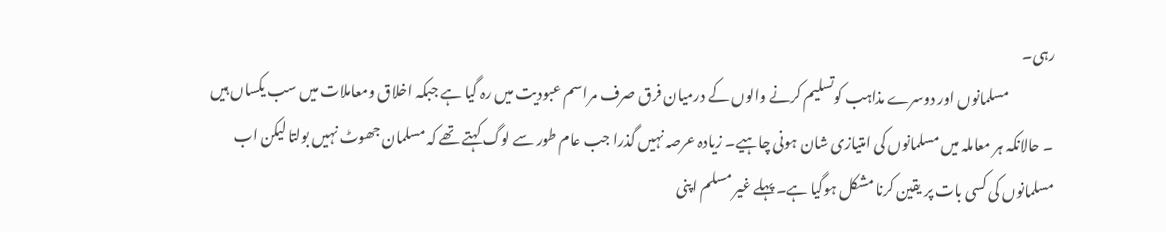رہی۔
                مسلمانوں اور دوسرے مذاہب کوتسلیم کرنے والوں کے درمیان فرق صرف مراسم عبودیت میں رہ گیا ہے جبکہ اخلاق ومعاملات میں سب یکساں ہیں ۔ حالانکہ ہر معاملہ میں مسلمانوں کی امتیازی شان ہونی چاہیے۔ زیادہ عرصہ نہیں گذرا جب عام طور سے لوگ کہتے تھے کہ مسلمان جھوٹ نہیں بولتا لیکن اب مسلمانوں کی کسی بات پر یقین کرنا مشکل ہوگیا ہے۔ پہلے غیر مسلم اپنی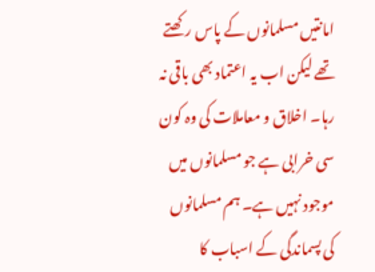امانتیں مسلمانوں کے پاس رکھتے تھے لیکن اب یہ اعتماد بھی باقی نہ رہا۔ اخلاق و معاملات کی وہ کون سی خرابی ہے جو مسلمانوں میں موجود نہیں ہے۔ ہم مسلمانوں
کی پسماندگی کے اسباب کا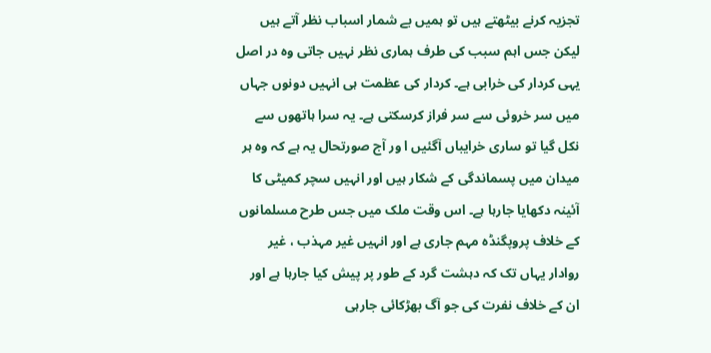تجزیہ کرنے بیٹھتے ہیں تو ہمیں بے شمار اسباب نظر آتے ہیں لیکن جس اہم سبب کی طرف ہماری نظر نہیں جاتی وہ در اصل یہی کردار کی خرابی ہے۔ کردار کی عظمت ہی انہیں دونوں جہاں میں سر خروئی سے سر فراز کرسکتی ہے۔ یہ سرا ہاتھوں سے نکل گیا تو ساری خرایباں آگئیں ا ور آج صورتحال یہ ہے کہ وہ ہر میدان میں پسماندگی کے شکار ہیں اور انہیں سچر کمیٹی کا آئینہ دکھایا جارہا ہے۔ اس وقت ملک میں جس طرح مسلمانوں کے خلاف پروپگنڈہ مہم جاری ہے اور انہیں غیر مہذب ، غیر روادار یہاں تک کہ دہشت گرد کے طور پر پیش کیا جارہا ہے اور ان کے خلاف نفرت کی جو آگ بھڑکائی جارہی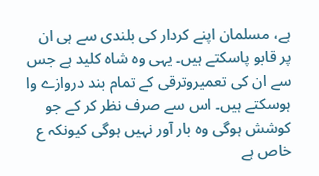ہے، مسلمان اپنے کردار کی بلندی سے ہی ان پر قابو پاسکتے ہیں۔ یہی وہ شاہ کلید ہے جس سے ان کی تعمیروترقی کے تمام بند دروازے وا ہوسکتے ہیں۔ اس سے صرف نظر کر کے جو کوشش ہوگی وہ بار آور نہیں ہوگی کیونکہ ع خاص ہے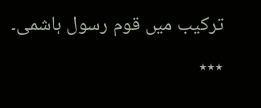ترکیب میں قوم رسول ہاشمی۔
٭٭٭